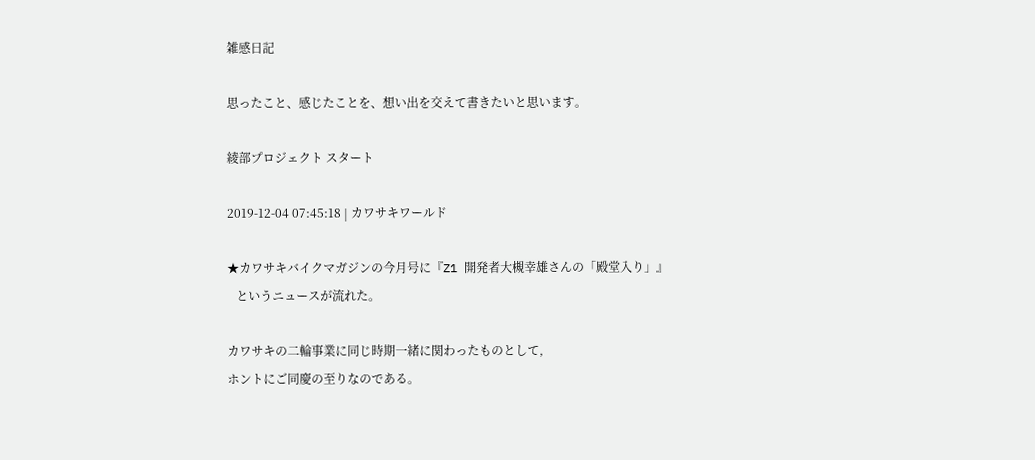雑感日記

思ったこと、感じたことを、想い出を交えて書きたいと思います。

綾部プロジェクト スタート

2019-12-04 07:45:18 | カワサキワールド

★カワサキバイクマガジンの今月号に『Z1 開発者大槻幸雄さんの「殿堂入り」』
   というニュースが流れた。

カワサキの二輪事業に同じ時期一緒に関わったものとして,
ホントにご同慶の至りなのである。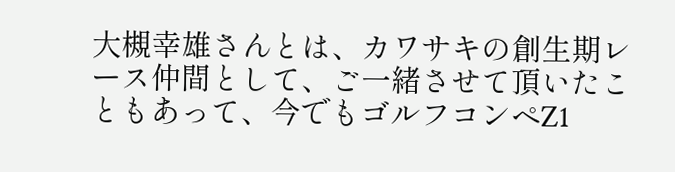大槻幸雄さんとは、カワサキの創生期レース仲間として、ご一緒させて頂いたこともあって、今でもゴルフコンペZ1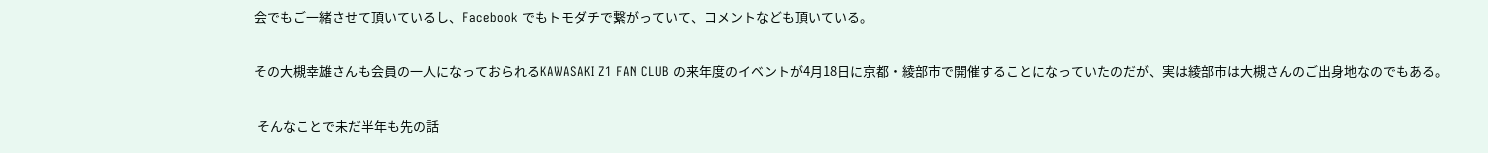会でもご一緒させて頂いているし、Facebook でもトモダチで繋がっていて、コメントなども頂いている。

その大槻幸雄さんも会員の一人になっておられるKAWASAKI Z1 FAN CLUB の来年度のイベントが4月18日に京都・綾部市で開催することになっていたのだが、実は綾部市は大槻さんのご出身地なのでもある。

 そんなことで未だ半年も先の話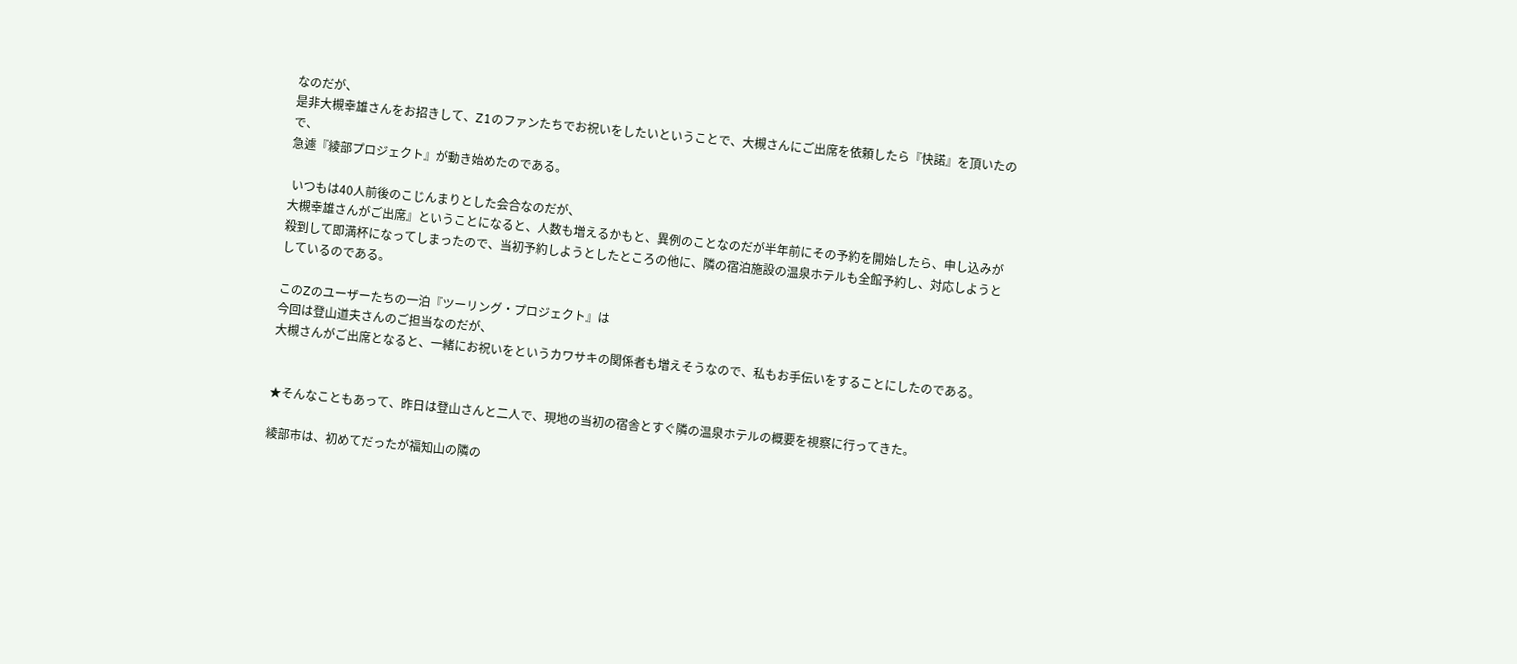なのだが、
是非大槻幸雄さんをお招きして、Z1のファンたちでお祝いをしたいということで、大槻さんにご出席を依頼したら『快諾』を頂いたので、
急遽『綾部プロジェクト』が動き始めたのである。

 いつもは40人前後のこじんまりとした会合なのだが、
大槻幸雄さんがご出席』ということになると、人数も増えるかもと、異例のことなのだが半年前にその予約を開始したら、申し込みが殺到して即満杯になってしまったので、当初予約しようとしたところの他に、隣の宿泊施設の温泉ホテルも全館予約し、対応しようとしているのである。

このZのユーザーたちの一泊『ツーリング・プロジェクト』は
今回は登山道夫さんのご担当なのだが、
大槻さんがご出席となると、一緒にお祝いをというカワサキの関係者も増えそうなので、私もお手伝いをすることにしたのである。


★そんなこともあって、昨日は登山さんと二人で、現地の当初の宿舎とすぐ隣の温泉ホテルの概要を視察に行ってきた。

綾部市は、初めてだったが福知山の隣の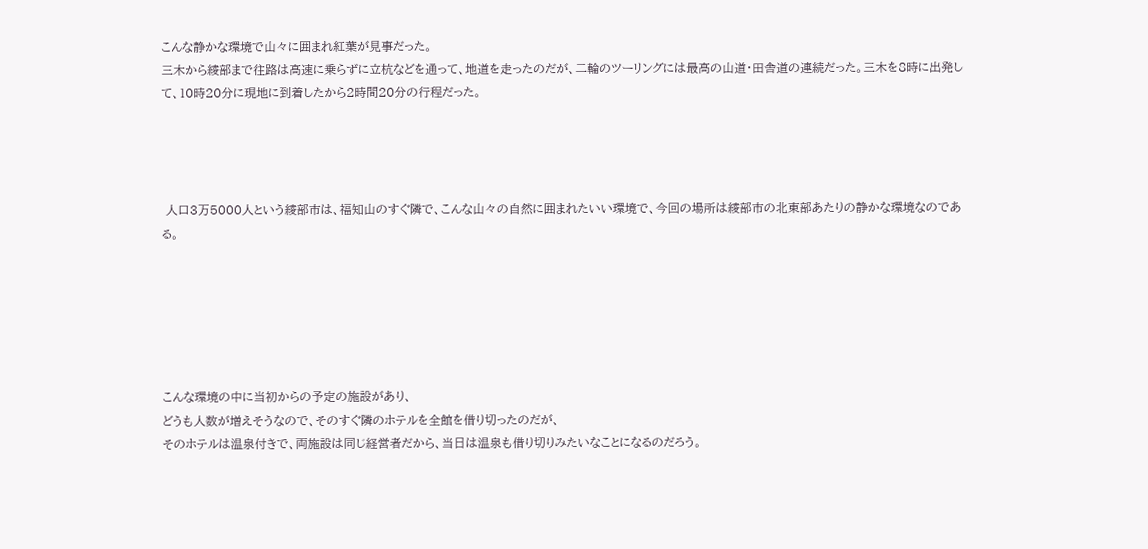こんな静かな環境で山々に囲まれ紅葉が見事だった。
三木から綾部まで往路は高速に乗らずに立杭などを通って、地道を走ったのだが、二輪のツーリングには最高の山道・田舎道の連続だった。三木を8時に出発して、10時20分に現地に到着したから2時間20分の行程だった。




 人口3万5000人という綾部市は、福知山のすぐ隣で、こんな山々の自然に囲まれたいい環境で、今回の場所は綾部市の北東部あたりの静かな環境なのである。






こんな環境の中に当初からの予定の施設があり、
どうも人数が増えそうなので、そのすぐ隣のホテルを全館を借り切ったのだが、
そのホテルは温泉付きで、両施設は同じ経営者だから、当日は温泉も借り切りみたいなことになるのだろう。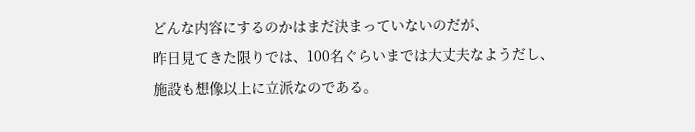どんな内容にするのかはまだ決まっていないのだが、
昨日見てきた限りでは、100名ぐらいまでは大丈夫なようだし、
施設も想像以上に立派なのである。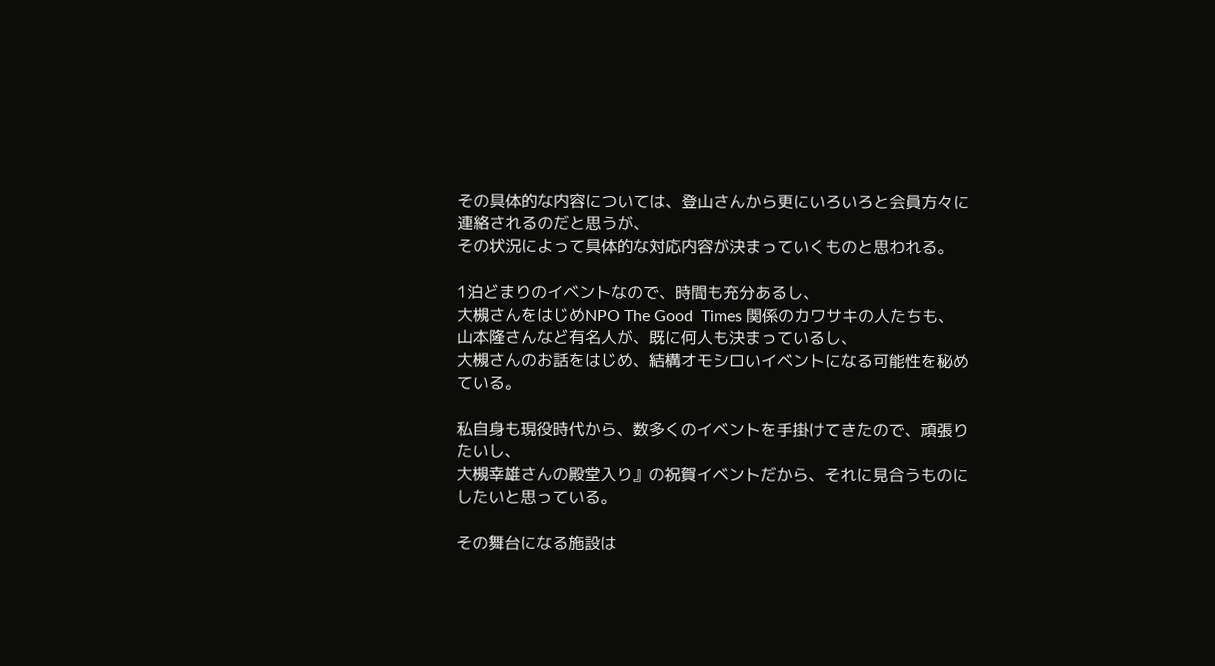その具体的な内容については、登山さんから更にいろいろと会員方々に連絡されるのだと思うが、
その状況によって具体的な対応内容が決まっていくものと思われる。

1泊どまりのイベントなので、時間も充分あるし、
大槻さんをはじめNPO The Good  Times 関係のカワサキの人たちも、
山本隆さんなど有名人が、既に何人も決まっているし、
大槻さんのお話をはじめ、結構オモシロいイベントになる可能性を秘めている。

私自身も現役時代から、数多くのイベントを手掛けてきたので、頑張りたいし、
大槻幸雄さんの殿堂入り』の祝賀イベントだから、それに見合うものにしたいと思っている。

その舞台になる施設は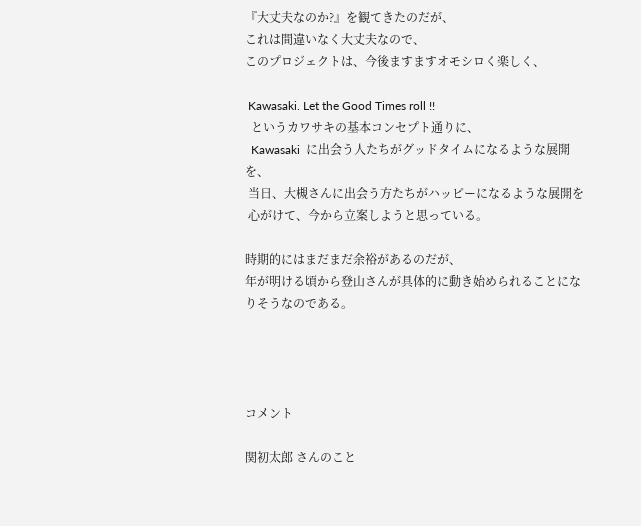『大丈夫なのか?』を観てきたのだが、
これは間違いなく大丈夫なので、
このプロジェクトは、今後ますますオモシロく楽しく、

 Kawasaki. Let the Good Times roll !!
  というカワサキの基本コンセプト通りに、
  Kawasaki  に出会う人たちがグッドタイムになるような展開を、
 当日、大槻さんに出会う方たちがハッピーになるような展開を
 心がけて、今から立案しようと思っている。

時期的にはまだまだ余裕があるのだが、
年が明ける頃から登山さんが具体的に動き始められることになりそうなのである。




コメント

関初太郎 さんのこと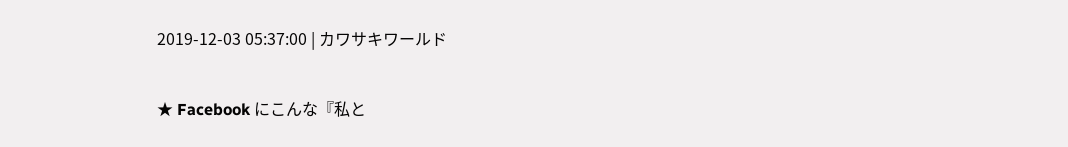2019-12-03 05:37:00 | カワサキワールド

★ Facebook にこんな『私と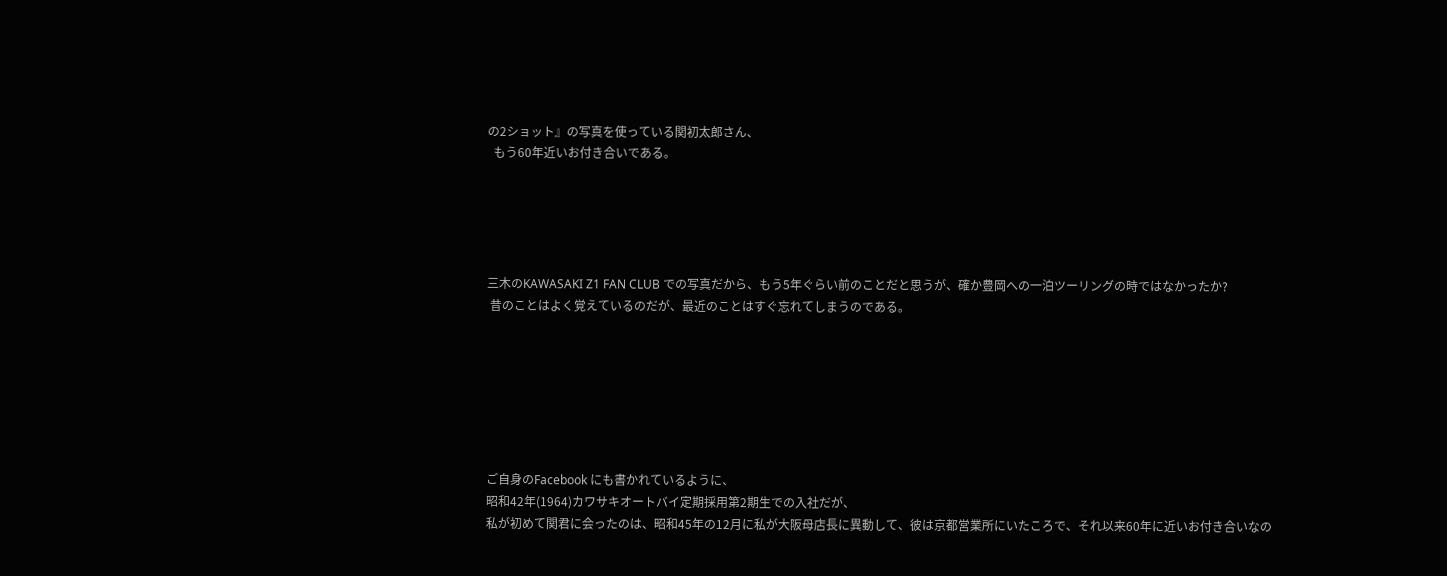の2ショット』の写真を使っている関初太郎さん、
  もう60年近いお付き合いである。





三木のKAWASAKI Z1 FAN CLUB での写真だから、もう5年ぐらい前のことだと思うが、確か豊岡への一泊ツーリングの時ではなかったか?
 昔のことはよく覚えているのだが、最近のことはすぐ忘れてしまうのである。







ご自身のFacebook にも書かれているように、
昭和42年(1964)カワサキオートバイ定期採用第2期生での入社だが、
私が初めて関君に会ったのは、昭和45年の12月に私が大阪母店長に異動して、彼は京都営業所にいたころで、それ以来60年に近いお付き合いなの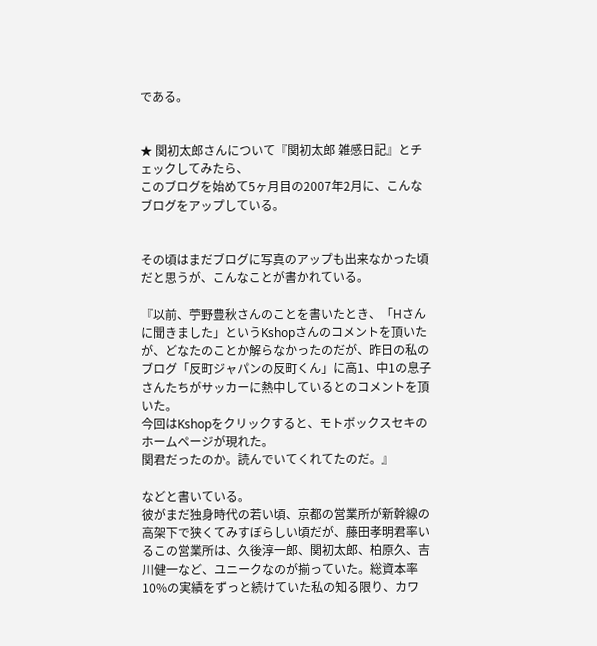である。


★ 関初太郎さんについて『関初太郎 雑感日記』とチェックしてみたら、
このブログを始めて5ヶ月目の2007年2月に、こんなブログをアップしている。


その頃はまだブログに写真のアップも出来なかった頃だと思うが、こんなことが書かれている。

『以前、苧野豊秋さんのことを書いたとき、「Hさんに聞きました」というKshopさんのコメントを頂いたが、どなたのことか解らなかったのだが、昨日の私のブログ「反町ジャパンの反町くん」に高1、中1の息子さんたちがサッカーに熱中しているとのコメントを頂いた。
今回はKshopをクリックすると、モトボックスセキのホームページが現れた。
関君だったのか。読んでいてくれてたのだ。』

などと書いている。
彼がまだ独身時代の若い頃、京都の営業所が新幹線の高架下で狭くてみすぼらしい頃だが、藤田孝明君率いるこの営業所は、久後淳一郎、関初太郎、柏原久、吉川健一など、ユニークなのが揃っていた。総資本率10%の実績をずっと続けていた私の知る限り、カワ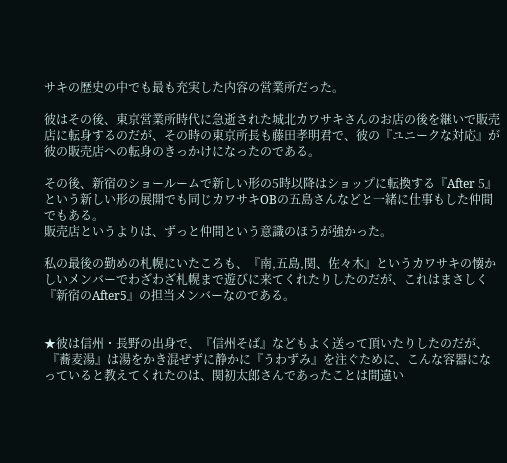サキの歴史の中でも最も充実した内容の営業所だった。

彼はその後、東京営業所時代に急逝された城北カワサキさんのお店の後を継いで販売店に転身するのだが、その時の東京所長も藤田孝明君で、彼の『ユニークな対応』が彼の販売店への転身のきっかけになったのである。

その後、新宿のショールームで新しい形の5時以降はショップに転換する『After 5』という新しい形の展開でも同じカワサキOBの五島さんなどと一緒に仕事もした仲間でもある。
販売店というよりは、ずっと仲間という意識のほうが強かった。

私の最後の勤めの札幌にいたころも、『南,五島,関、佐々木』というカワサキの懐かしいメンバーでわざわざ札幌まで遊びに来てくれたりしたのだが、これはまさしく『新宿のAfter5』の担当メンバーなのである。


★彼は信州・長野の出身で、『信州そば』などもよく送って頂いたりしたのだが、
 『蕎麦湯』は湯をかき混ぜずに静かに『うわずみ』を注ぐために、こんな容器になっていると教えてくれたのは、関初太郎さんであったことは間違い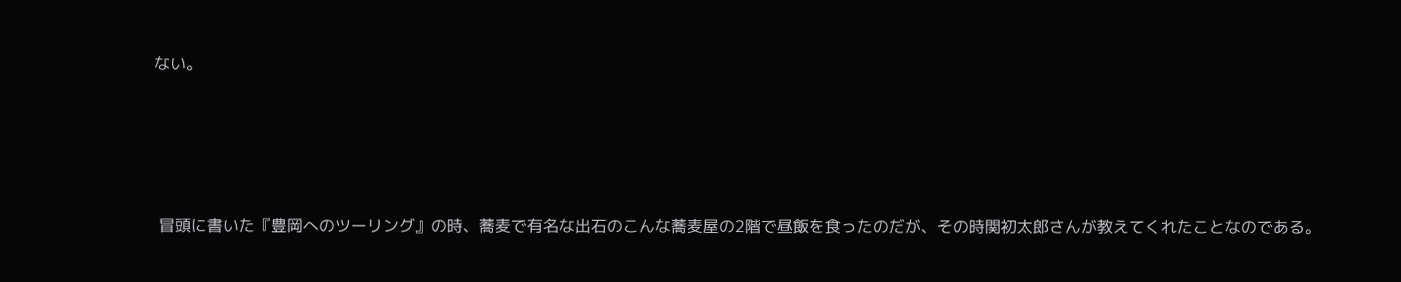ない。




 冒頭に書いた『豊岡へのツーリング』の時、蕎麦で有名な出石のこんな蕎麦屋の2階で昼飯を食ったのだが、その時関初太郎さんが教えてくれたことなのである。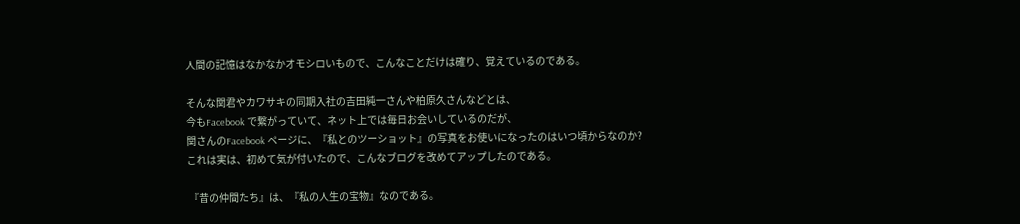人間の記憶はなかなかオモシロいもので、こんなことだけは確り、覚えているのである。

そんな関君やカワサキの同期入社の吉田純一さんや柏原久さんなどとは、
今もFacebook で繋がっていて、ネット上では毎日お会いしているのだが、
関さんのFacebook ページに、『私とのツーショット』の写真をお使いになったのはいつ頃からなのか?
これは実は、初めて気が付いたので、こんなブログを改めてアップしたのである。

 『昔の仲間たち』は、『私の人生の宝物』なのである。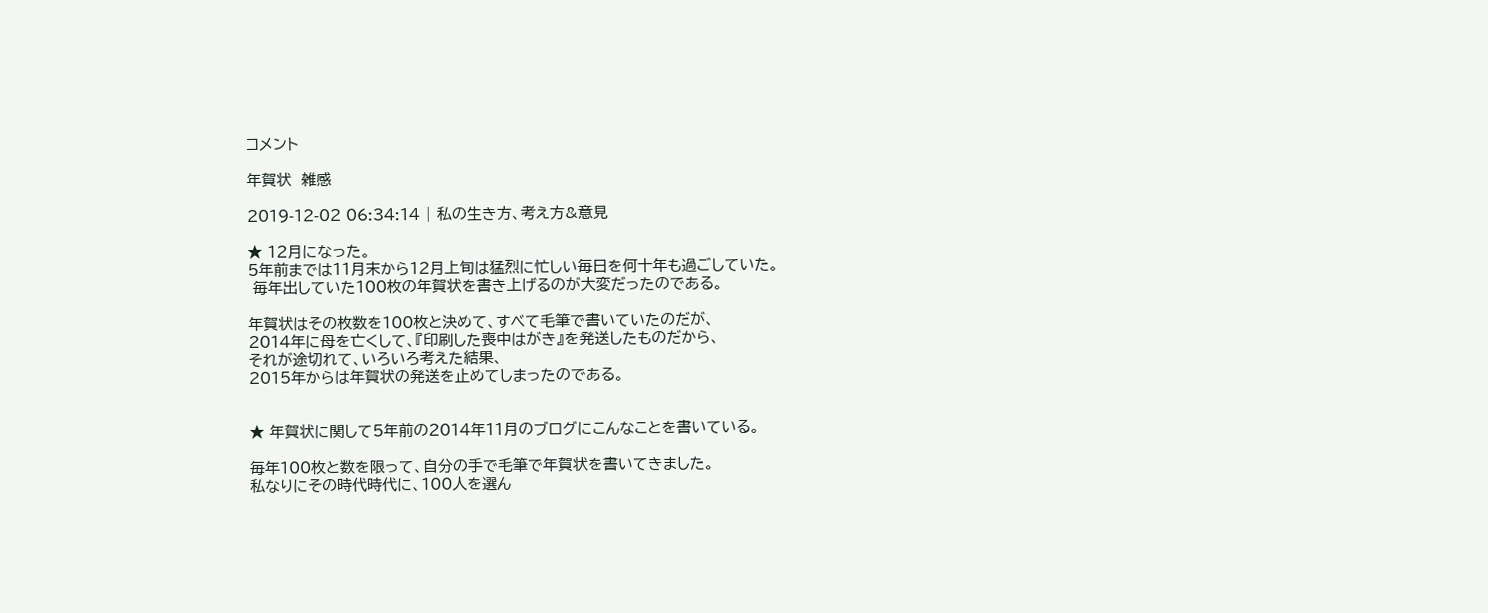コメント

年賀状  雑感

2019-12-02 06:34:14 | 私の生き方、考え方&意見

★ 12月になった。
5年前までは11月末から12月上旬は猛烈に忙しい毎日を何十年も過ごしていた。
 毎年出していた100枚の年賀状を書き上げるのが大変だったのである。

年賀状はその枚数を100枚と決めて、すべて毛筆で書いていたのだが、
2014年に母を亡くして、『印刷した喪中はがき』を発送したものだから、
それが途切れて、いろいろ考えた結果、
2015年からは年賀状の発送を止めてしまったのである。


★ 年賀状に関して5年前の2014年11月のブログにこんなことを書いている。

毎年100枚と数を限って、自分の手で毛筆で年賀状を書いてきました。
私なりにその時代時代に、100人を選ん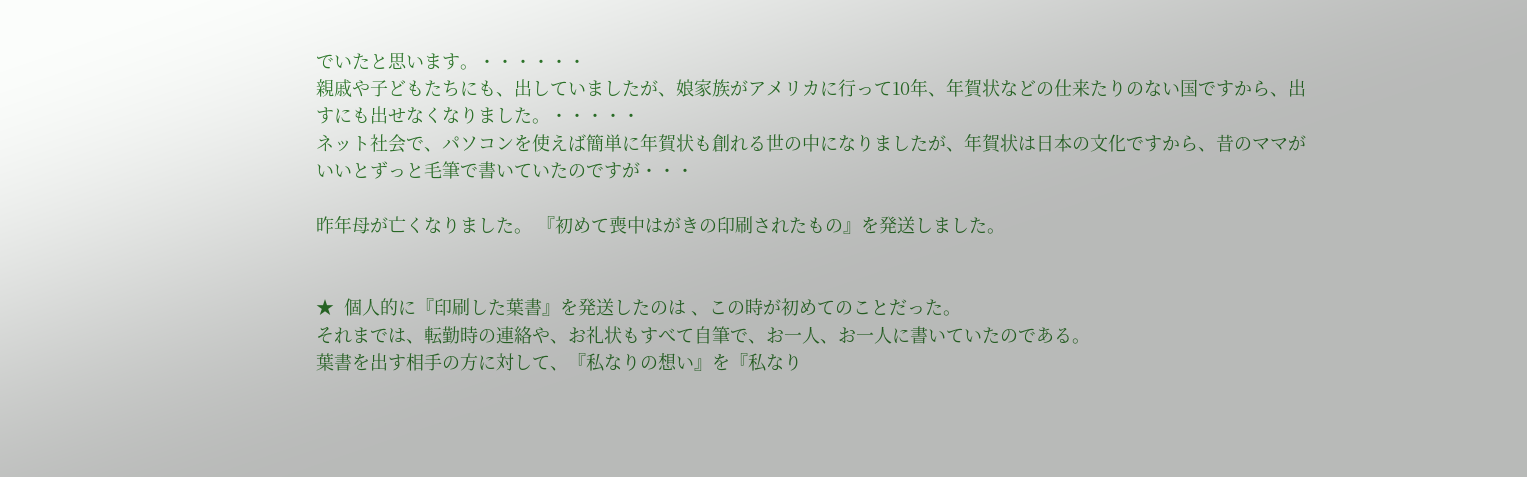でいたと思います。・・・・・・
親戚や子どもたちにも、出していましたが、娘家族がアメリカに行って10年、年賀状などの仕来たりのない国ですから、出すにも出せなくなりました。・・・・・
ネット社会で、パソコンを使えば簡単に年賀状も創れる世の中になりましたが、年賀状は日本の文化ですから、昔のママがいいとずっと毛筆で書いていたのですが・・・

昨年母が亡くなりました。 『初めて喪中はがきの印刷されたもの』を発送しました。


★  個人的に『印刷した葉書』を発送したのは 、この時が初めてのことだった。
それまでは、転勤時の連絡や、お礼状もすべて自筆で、お一人、お一人に書いていたのである。
葉書を出す相手の方に対して、『私なりの想い』を『私なり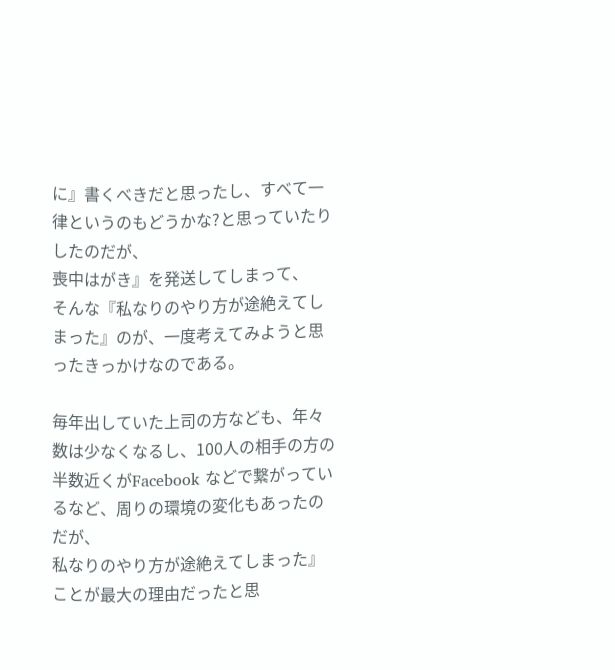に』書くべきだと思ったし、すべて一律というのもどうかな?と思っていたりしたのだが、
喪中はがき』を発送してしまって、
そんな『私なりのやり方が途絶えてしまった』のが、一度考えてみようと思ったきっかけなのである。

毎年出していた上司の方なども、年々数は少なくなるし、100人の相手の方の半数近くがFacebook などで繋がっているなど、周りの環境の変化もあったのだが、
私なりのやり方が途絶えてしまった』ことが最大の理由だったと思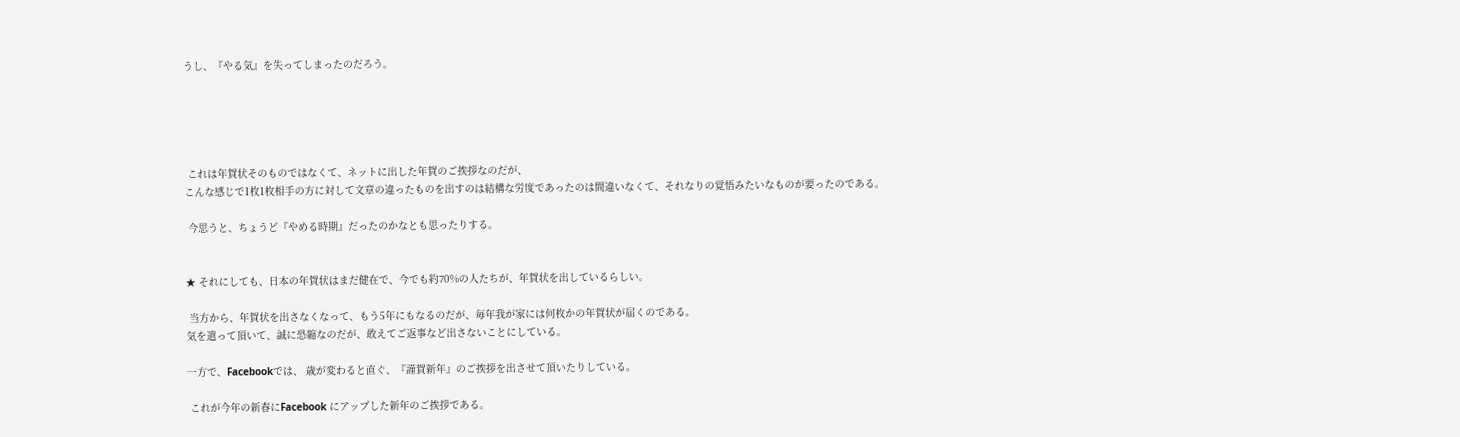うし、『やる気』を失ってしまったのだろう。





 これは年賀状そのものではなくて、ネットに出した年賀のご挨拶なのだが、
こんな感じで1枚1枚相手の方に対して文章の違ったものを出すのは結構な労度であったのは間違いなくて、それなりの覚悟みたいなものが要ったのである。

 今思うと、ちょうど『やめる時期』だったのかなとも思ったりする。


★ それにしても、日本の年賀状はまだ健在で、今でも約70%の人たちが、年賀状を出しているらしい。

 当方から、年賀状を出さなくなって、もう5年にもなるのだが、毎年我が家には何枚かの年賀状が届くのである。
気を遣って頂いて、誠に恐縮なのだが、敢えてご返事など出さないことにしている。

一方で、Facebookでは、 歳が変わると直ぐ、『謹賀新年』のご挨拶を出させて頂いたりしている。

 これが今年の新春にFacebook にアップした新年のご挨拶である。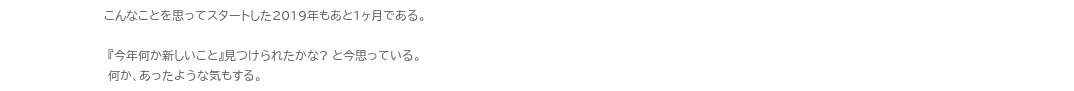こんなことを思ってスタートした2019年もあと1ヶ月である。

 『今年何か新しいこと』見つけられたかな? と今思っている。
 何か、あったような気もする。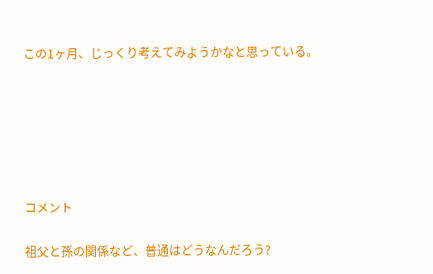この1ヶ月、じっくり考えてみようかなと思っている。






コメント

祖父と孫の関係など、普通はどうなんだろう?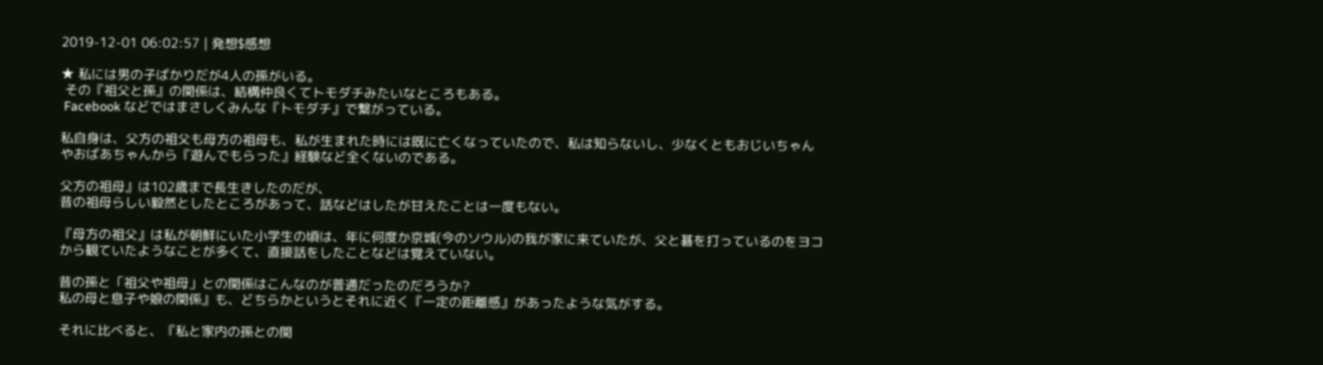2019-12-01 06:02:57 | 発想$感想

★ 私には男の子ばかりだが4人の孫がいる。
 その『祖父と孫』の関係は、結構仲良くてトモダチみたいなところもある。
 Facebook などではまさしくみんな『トモダチ』で繋がっている。

私自身は、父方の祖父も母方の祖母も、私が生まれた時には既に亡くなっていたので、私は知らないし、少なくともおじいちゃんやおばあちゃんから『遊んでもらった』経験など全くないのである。

父方の祖母』は102歳まで長生きしたのだが、
昔の祖母らしい毅然としたところがあって、話などはしたが甘えたことは一度もない。

『母方の祖父』は私が朝鮮にいた小学生の頃は、年に何度か京城(今のソウル)の我が家に来ていたが、父と碁を打っているのをヨコから観ていたようなことが多くて、直接話をしたことなどは覚えていない。

昔の孫と「祖父や祖母」との関係はこんなのが普通だったのだろうか?
私の母と息子や娘の関係』も、どちらかというとそれに近く『一定の距離感』があったような気がする。

それに比べると、『私と家内の孫との関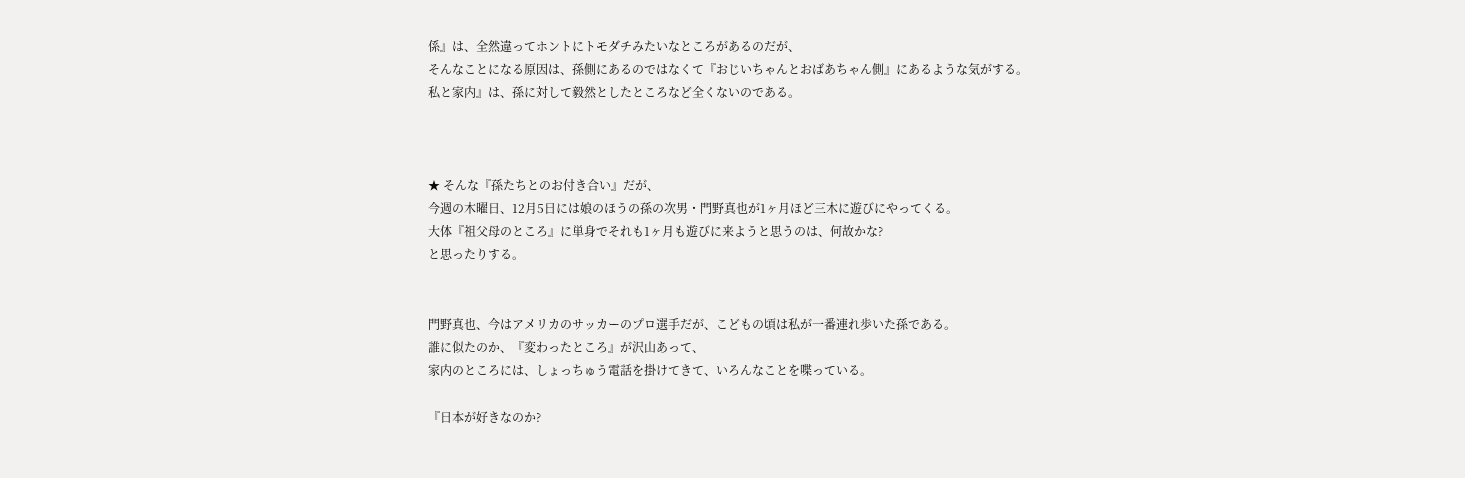係』は、全然違ってホントにトモダチみたいなところがあるのだが、
そんなことになる原因は、孫側にあるのではなくて『おじいちゃんとおばあちゃん側』にあるような気がする。
私と家内』は、孫に対して毅然としたところなど全くないのである。



★ そんな『孫たちとのお付き合い』だが、
今週の木曜日、12月5日には娘のほうの孫の次男・門野真也が1ヶ月ほど三木に遊びにやってくる。
大体『祖父母のところ』に単身でそれも1ヶ月も遊びに来ようと思うのは、何故かな?
と思ったりする。


門野真也、今はアメリカのサッカーのプロ選手だが、こどもの頃は私が一番連れ歩いた孫である。
誰に似たのか、『変わったところ』が沢山あって、
家内のところには、しょっちゅう電話を掛けてきて、いろんなことを喋っている。

『日本が好きなのか?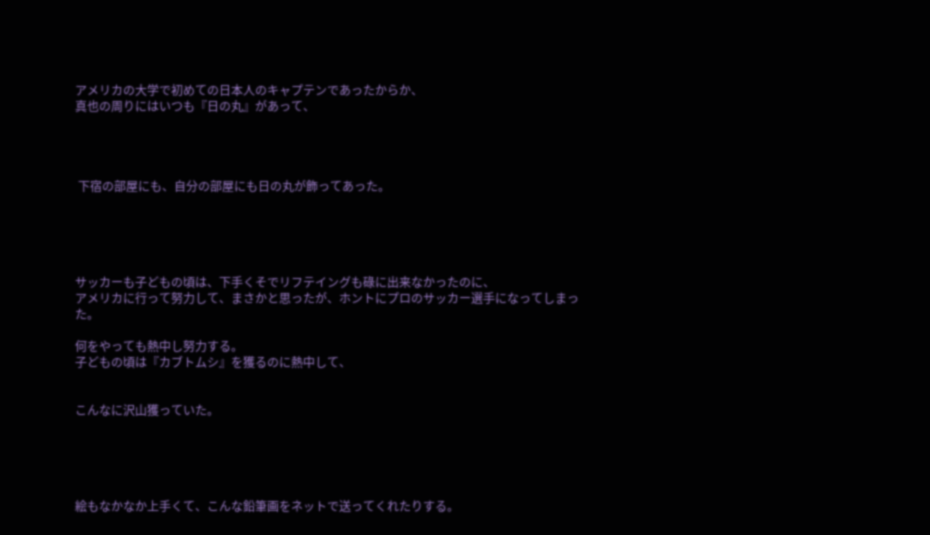アメリカの大学で初めての日本人のキャプテンであったからか、
真也の周りにはいつも『日の丸』があって、




 下宿の部屋にも、自分の部屋にも日の丸が飾ってあった。





サッカーも子どもの頃は、下手くそでリフテイングも碌に出来なかったのに、
アメリカに行って努力して、まさかと思ったが、ホントにプロのサッカー選手になってしまった。

何をやっても熱中し努力する。
子どもの頃は『カブトムシ』を獲るのに熱中して、


こんなに沢山獲っていた。





絵もなかなか上手くて、こんな鉛筆画をネットで送ってくれたりする。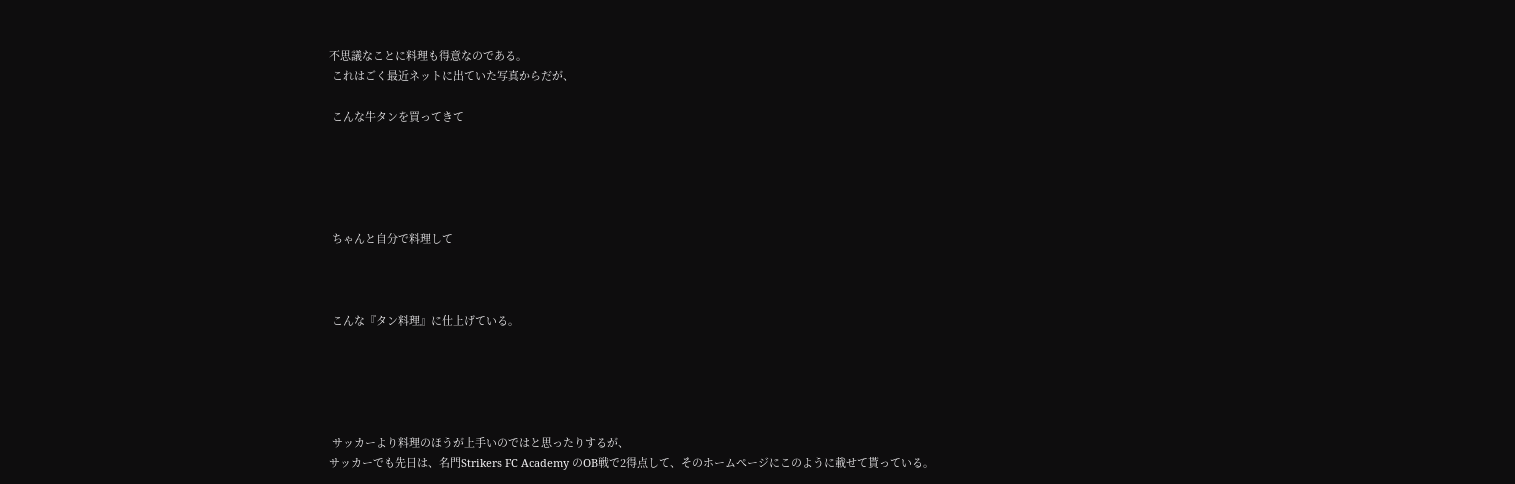不思議なことに料理も得意なのである。
 これはごく最近ネットに出ていた写真からだが、

 こんな牛タンを買ってきて





 ちゃんと自分で料理して



 こんな『タン料理』に仕上げている。





 サッカーより料理のほうが上手いのではと思ったりするが、
サッカーでも先日は、名門Strikers FC Academy のOB戦で2得点して、そのホームぺージにこのように載せて貰っている。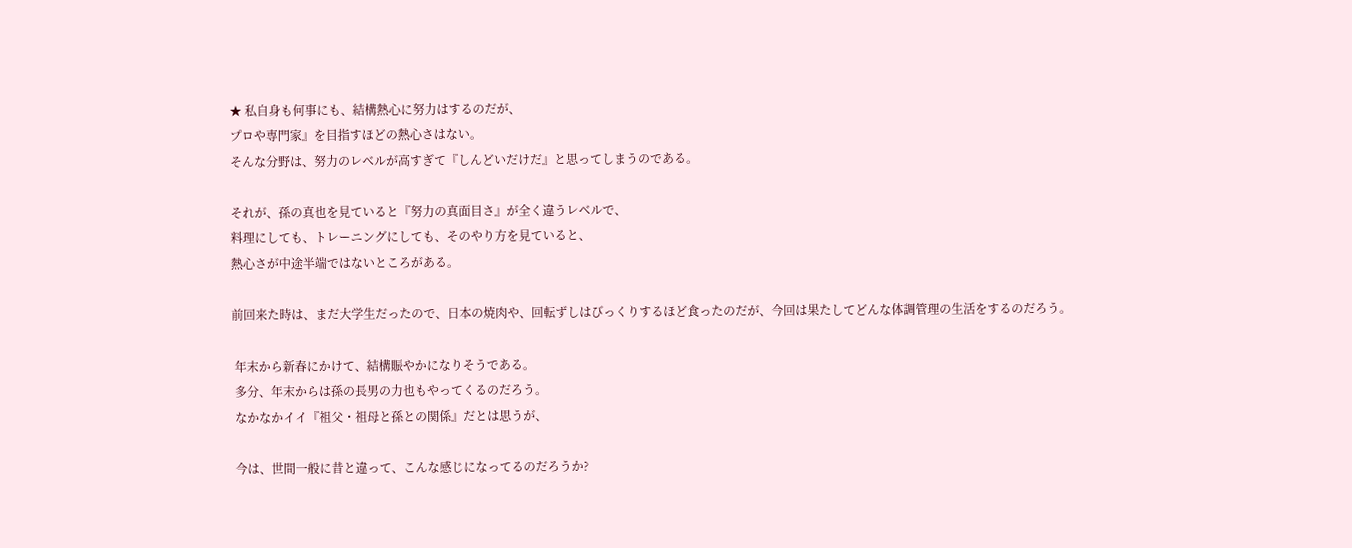★ 私自身も何事にも、結構熱心に努力はするのだが、
プロや専門家』を目指すほどの熱心さはない。
そんな分野は、努力のレベルが高すぎて『しんどいだけだ』と思ってしまうのである。

それが、孫の真也を見ていると『努力の真面目さ』が全く違うレベルで、
料理にしても、トレーニングにしても、そのやり方を見ていると、
熱心さが中途半端ではないところがある。

前回来た時は、まだ大学生だったので、日本の焼肉や、回転ずしはびっくりするほど食ったのだが、今回は果たしてどんな体調管理の生活をするのだろう。

 年末から新春にかけて、結構賑やかになりそうである。
 多分、年末からは孫の長男の力也もやってくるのだろう。
 なかなかイイ『祖父・祖母と孫との関係』だとは思うが、

 今は、世間一般に昔と違って、こんな感じになってるのだろうか?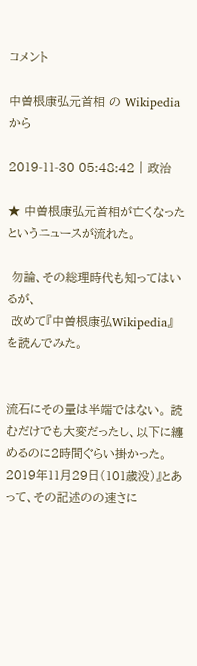コメント

中曽根康弘元首相 の Wikipedia から

2019-11-30 05:48:42 | 政治

★ 中曽根康弘元首相が亡くなったというニュースが流れた。

 勿論、その総理時代も知ってはいるが、
 改めて『中曽根康弘Wikipedia』 を読んでみた。


流石にその量は半端ではない。 読むだけでも大変だったし、以下に纏めるのに2時間ぐらい掛かった。
2019年11月29日(101歳没)』とあって、その記述のの速さに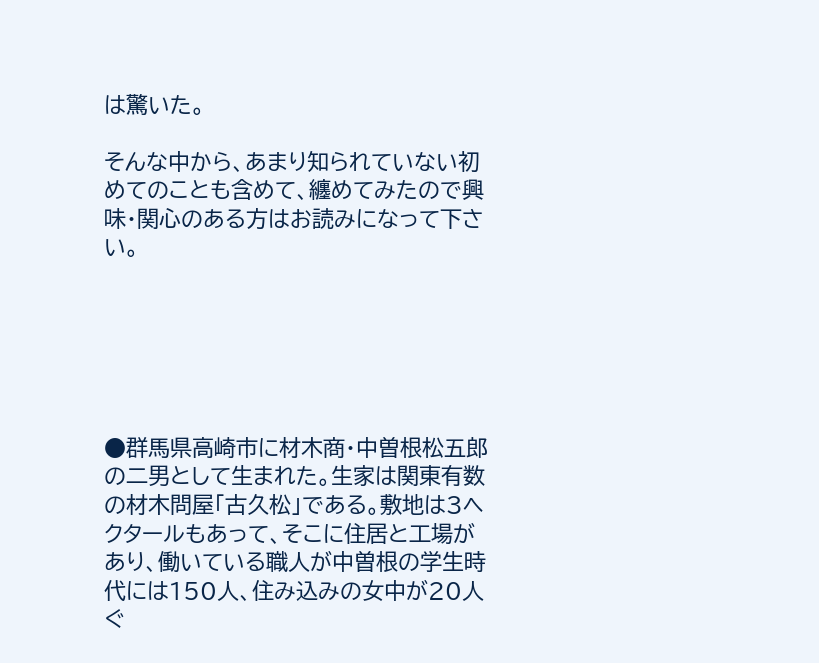は驚いた。

そんな中から、あまり知られていない初めてのことも含めて、纏めてみたので興味・関心のある方はお読みになって下さい。






●群馬県高崎市に材木商・中曽根松五郎の二男として生まれた。生家は関東有数の材木問屋「古久松」である。敷地は3ヘクタールもあって、そこに住居と工場があり、働いている職人が中曽根の学生時代には150人、住み込みの女中が20人ぐ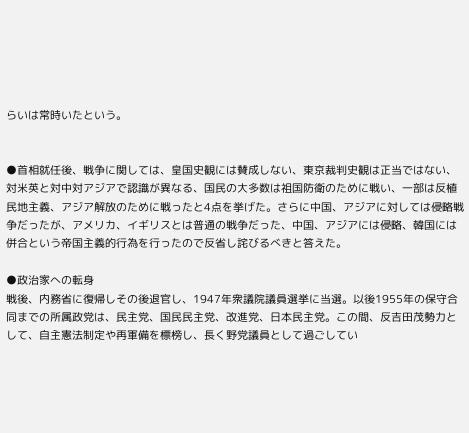らいは常時いたという。


●首相就任後、戦争に関しては、皇国史観には賛成しない、東京裁判史観は正当ではない、対米英と対中対アジアで認識が異なる、国民の大多数は祖国防衛のために戦い、一部は反植民地主義、アジア解放のために戦ったと4点を挙げた。さらに中国、アジアに対しては侵略戦争だったが、アメリカ、イギリスとは普通の戦争だった、中国、アジアには侵略、韓国には併合という帝国主義的行為を行ったので反省し詫びるべきと答えた。

●政治家への転身
戦後、内務省に復帰しその後退官し、1947年衆議院議員選挙に当選。以後1955年の保守合同までの所属政党は、民主党、国民民主党、改進党、日本民主党。この間、反吉田茂勢力として、自主憲法制定や再軍備を標榜し、長く野党議員として過ごしてい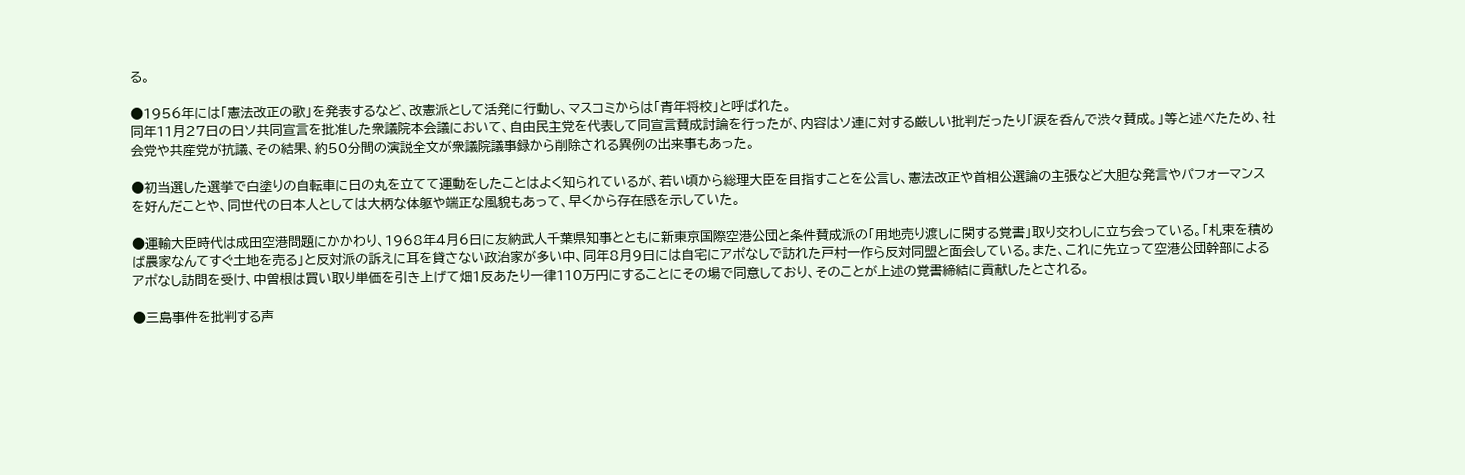る。

●1956年には「憲法改正の歌」を発表するなど、改憲派として活発に行動し、マスコミからは「青年将校」と呼ばれた。
同年11月27日の日ソ共同宣言を批准した衆議院本会議において、自由民主党を代表して同宣言賛成討論を行ったが、内容はソ連に対する厳しい批判だったり「涙を呑んで渋々賛成。」等と述べたため、社会党や共産党が抗議、その結果、約50分間の演説全文が衆議院議事録から削除される異例の出来事もあった。

●初当選した選挙で白塗りの自転車に日の丸を立てて運動をしたことはよく知られているが、若い頃から総理大臣を目指すことを公言し、憲法改正や首相公選論の主張など大胆な発言やパフォーマンスを好んだことや、同世代の日本人としては大柄な体躯や端正な風貌もあって、早くから存在感を示していた。

●運輸大臣時代は成田空港問題にかかわり、1968年4月6日に友納武人千葉県知事とともに新東京国際空港公団と条件賛成派の「用地売り渡しに関する覚書」取り交わしに立ち会っている。「札束を積めば農家なんてすぐ土地を売る」と反対派の訴えに耳を貸さない政治家が多い中、同年8月9日には自宅にアポなしで訪れた戸村一作ら反対同盟と面会している。また、これに先立って空港公団幹部によるアポなし訪問を受け、中曽根は買い取り単価を引き上げて畑1反あたり一律110万円にすることにその場で同意しており、そのことが上述の覚書締結に貢献したとされる。

●三島事件を批判する声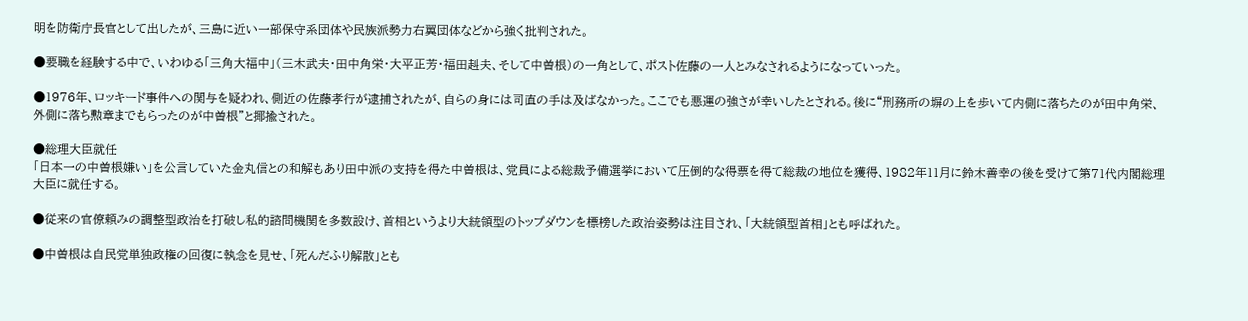明を防衛庁長官として出したが、三島に近い一部保守系団体や民族派勢力右翼団体などから強く批判された。

●要職を経験する中で、いわゆる「三角大福中」(三木武夫・田中角栄・大平正芳・福田赳夫、そして中曽根)の一角として、ポスト佐藤の一人とみなされるようになっていった。

●1976年、ロッキード事件への関与を疑われ、側近の佐藤孝行が逮捕されたが、自らの身には司直の手は及ばなかった。ここでも悪運の強さが幸いしたとされる。後に“刑務所の塀の上を歩いて内側に落ちたのが田中角栄、外側に落ち勲章までもらったのが中曽根”と揶揄された。

●総理大臣就任
「日本一の中曽根嫌い」を公言していた金丸信との和解もあり田中派の支持を得た中曽根は、党員による総裁予備選挙において圧倒的な得票を得て総裁の地位を獲得、1982年11月に鈴木善幸の後を受けて第71代内閣総理大臣に就任する。

●従来の官僚頼みの調整型政治を打破し私的諮問機関を多数設け、首相というより大統領型のトップダウンを標榜した政治姿勢は注目され、「大統領型首相」とも呼ばれた。

●中曽根は自民党単独政権の回復に執念を見せ、「死んだふり解散」とも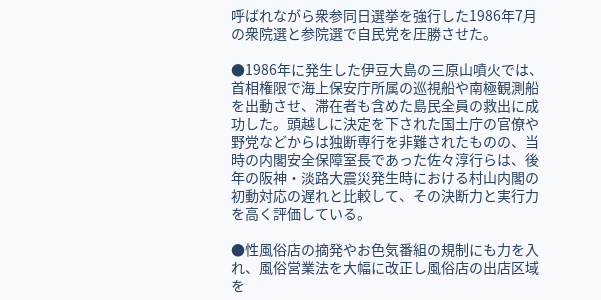呼ばれながら衆参同日選挙を強行した1986年7月の衆院選と参院選で自民党を圧勝させた。

●1986年に発生した伊豆大島の三原山噴火では、首相権限で海上保安庁所属の巡視船や南極観測船を出動させ、滞在者も含めた島民全員の救出に成功した。頭越しに決定を下された国土庁の官僚や野党などからは独断専行を非難されたものの、当時の内閣安全保障室長であった佐々淳行らは、後年の阪神・淡路大震災発生時における村山内閣の初動対応の遅れと比較して、その決断力と実行力を高く評価している。

●性風俗店の摘発やお色気番組の規制にも力を入れ、風俗営業法を大幅に改正し風俗店の出店区域を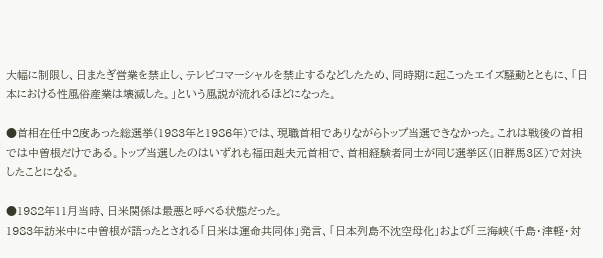大幅に制限し、日またぎ営業を禁止し、テレビコマーシャルを禁止するなどしたため、同時期に起こったエイズ騒動とともに、「日本における性風俗産業は壊滅した。」という風説が流れるほどになった。

●首相在任中2度あった総選挙(1983年と1986年)では、現職首相でありながらトップ当選できなかった。これは戦後の首相では中曽根だけである。トップ当選したのはいずれも福田赳夫元首相で、首相経験者同士が同じ選挙区(旧群馬3区)で対決したことになる。

●1982年11月当時、日米関係は最悪と呼べる状態だった。
1983年訪米中に中曽根が語ったとされる「日米は運命共同体」発言、「日本列島不沈空母化」および「三海峡(千島・津軽・対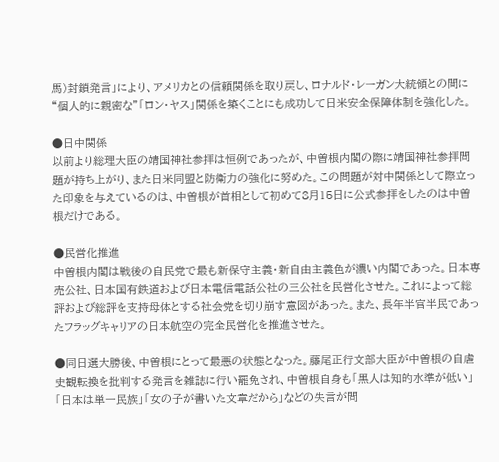馬)封鎖発言」により、アメリカとの信頼関係を取り戻し、ロナルド・レーガン大統領との間に“個人的に親密な”「ロン・ヤス」関係を築くことにも成功して日米安全保障体制を強化した。

●日中関係
以前より総理大臣の靖国神社参拝は恒例であったが、中曽根内閣の際に靖国神社参拝問題が持ち上がり、また日米同盟と防衛力の強化に努めた。この問題が対中関係として際立った印象を与えているのは、中曽根が首相として初めて8月15日に公式参拝をしたのは中曽根だけである。

●民営化推進
中曽根内閣は戦後の自民党で最も新保守主義・新自由主義色が濃い内閣であった。日本専売公社、日本国有鉄道および日本電信電話公社の三公社を民営化させた。これによって総評および総評を支持母体とする社会党を切り崩す意図があった。また、長年半官半民であったフラッグキャリアの日本航空の完全民営化を推進させた。

●同日選大勝後、中曽根にとって最悪の状態となった。藤尾正行文部大臣が中曽根の自虐史観転換を批判する発言を雑誌に行い罷免され、中曽根自身も「黒人は知的水準が低い」「日本は単一民族」「女の子が書いた文章だから」などの失言が問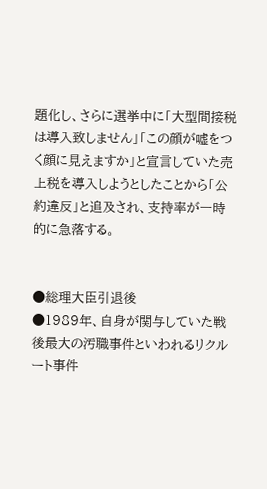題化し、さらに選挙中に「大型間接税は導入致しません」「この顔が嘘をつく顔に見えますか」と宣言していた売上税を導入しようとしたことから「公約違反」と追及され、支持率が一時的に急落する。


●総理大臣引退後
●1989年、自身が関与していた戦後最大の汚職事件といわれるリクルート事件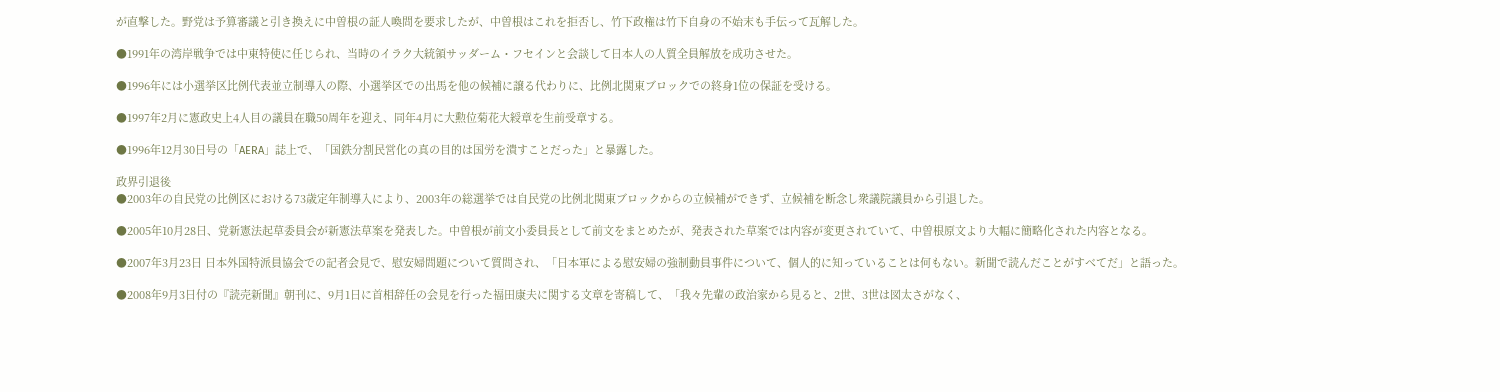が直撃した。野党は予算審議と引き換えに中曽根の証人喚問を要求したが、中曽根はこれを拒否し、竹下政権は竹下自身の不始末も手伝って瓦解した。

●1991年の湾岸戦争では中東特使に任じられ、当時のイラク大統領サッダーム・フセインと会談して日本人の人質全員解放を成功させた。

●1996年には小選挙区比例代表並立制導入の際、小選挙区での出馬を他の候補に譲る代わりに、比例北関東ブロックでの終身1位の保証を受ける。

●1997年2月に憲政史上4人目の議員在職50周年を迎え、同年4月に大勲位菊花大綬章を生前受章する。

●1996年12月30日号の「AERA」誌上で、「国鉄分割民営化の真の目的は国労を潰すことだった」と暴露した。

政界引退後
●2003年の自民党の比例区における73歳定年制導入により、2003年の総選挙では自民党の比例北関東ブロックからの立候補ができず、立候補を断念し衆議院議員から引退した。

●2005年10月28日、党新憲法起草委員会が新憲法草案を発表した。中曽根が前文小委員長として前文をまとめたが、発表された草案では内容が変更されていて、中曽根原文より大幅に簡略化された内容となる。

●2007年3月23日 日本外国特派員協会での記者会見で、慰安婦問題について質問され、「日本軍による慰安婦の強制動員事件について、個人的に知っていることは何もない。新聞で読んだことがすべてだ」と語った。

●2008年9月3日付の『読売新聞』朝刊に、9月1日に首相辞任の会見を行った福田康夫に関する文章を寄稿して、「我々先輩の政治家から見ると、2世、3世は図太さがなく、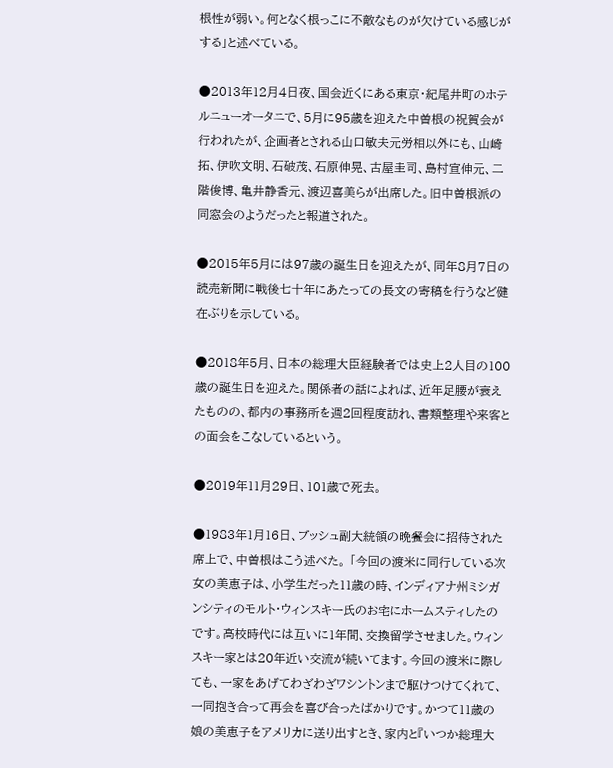根性が弱い。何となく根っこに不敵なものが欠けている感じがする」と述べている。

●2013年12月4日夜、国会近くにある東京・紀尾井町のホテルニューオータニで、5月に95歳を迎えた中曽根の祝賀会が行われたが、企画者とされる山口敏夫元労相以外にも、山崎拓、伊吹文明、石破茂、石原伸晃、古屋圭司、島村宣伸元、二階俊博、亀井静香元、渡辺喜美らが出席した。旧中曽根派の同窓会のようだったと報道された。

●2015年5月には97歳の誕生日を迎えたが、同年8月7日の読売新聞に戦後七十年にあたっての長文の寄稿を行うなど健在ぶりを示している。

●2018年5月、日本の総理大臣経験者では史上2人目の100歳の誕生日を迎えた。関係者の話によれば、近年足腰が衰えたものの、都内の事務所を週2回程度訪れ、書類整理や来客との面会をこなしているという。

●2019年11月29日、101歳で死去。

●1983年1月16日、ブッシュ副大統領の晩餐会に招待された席上で、中曽根はこう述べた。 「今回の渡米に同行している次女の美恵子は、小学生だった11歳の時、インディアナ州ミシガンシティのモルト・ウィンスキー氏のお宅にホームスティしたのです。高校時代には互いに1年間、交換留学させました。ウィンスキー家とは20年近い交流が続いてます。今回の渡米に際しても、一家をあげてわざわざワシントンまで駆けつけてくれて、一同抱き合って再会を喜び合ったばかりです。かつて11歳の娘の美恵子をアメリカに送り出すとき、家内と『いつか総理大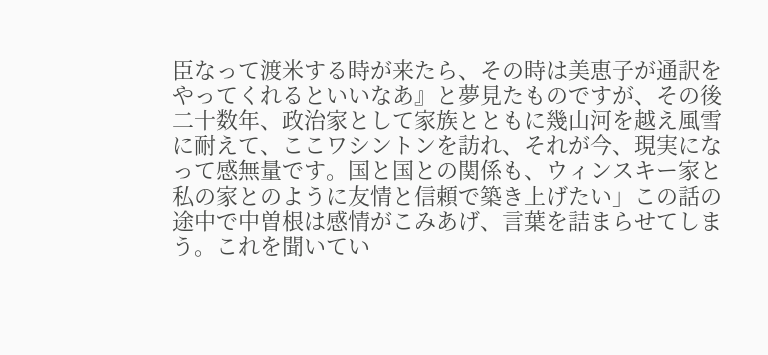臣なって渡米する時が来たら、その時は美恵子が通訳をやってくれるといいなあ』と夢見たものですが、その後二十数年、政治家として家族とともに幾山河を越え風雪に耐えて、ここワシントンを訪れ、それが今、現実になって感無量です。国と国との関係も、ウィンスキー家と私の家とのように友情と信頼で築き上げたい」この話の途中で中曽根は感情がこみあげ、言葉を詰まらせてしまう。これを聞いてい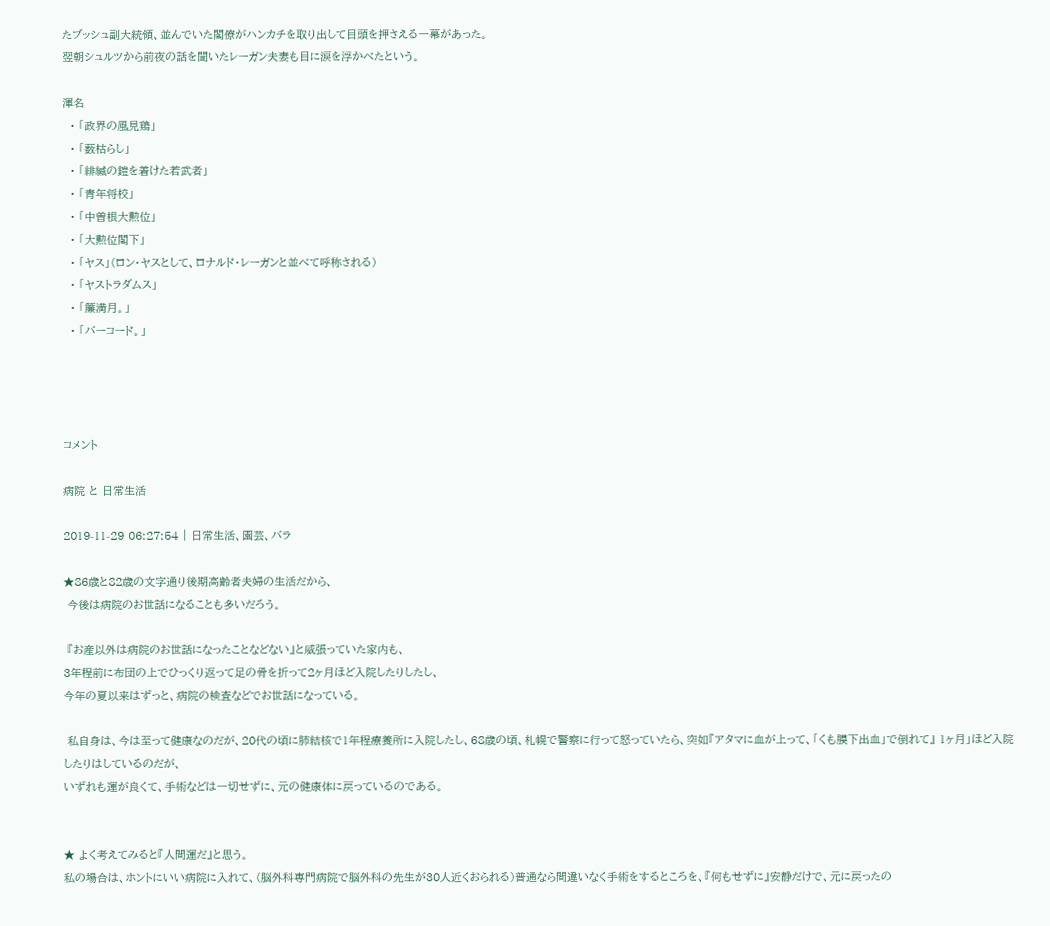たブッシュ副大統領、並んでいた閣僚がハンカチを取り出して目頭を押さえる一幕があった。
翌朝シュルツから前夜の話を聞いたレーガン夫妻も目に涙を浮かべたという。

渾名
  • 「政界の風見鶏」
  • 「薮枯らし」
  • 「緋縅の鎧を着けた若武者」
  • 「青年将校」
  • 「中曽根大勲位」
  • 「大勲位閣下」
  • 「ヤス」(ロン・ヤスとして、ロナルド・レーガンと並べて呼称される)
  • 「ヤストラダムス」
  • 「簾満月。」
  • 「バーコード。」




コメント

病院 と 日常生活

2019-11-29 06:27:54 | 日常生活、園芸、バラ

★86歳と82歳の文字通り後期高齢者夫婦の生活だから、
 今後は病院のお世話になることも多いだろう。

 『お産以外は病院のお世話になったことなどない』と威張っていた家内も、
3年程前に布団の上でひっくり返って足の骨を折って2ヶ月ほど入院したりしたし、
今年の夏以来はずっと、病院の検査などでお世話になっている。

 私自身は、今は至って健康なのだが、20代の頃に肺結核で1年程療養所に入院したし、68歳の頃、札幌で警察に行って怒っていたら、突如『アタマに血が上って、「くも膜下出血」で倒れて』 1ヶ月」ほど入院したりはしているのだが、
いずれも運が良くて、手術などは一切せずに、元の健康体に戻っているのである。


★ よく考えてみると『人間運だ』と思う。
私の場合は、ホントにいい病院に入れて、(脳外科専門病院で脳外科の先生が30人近くおられる)普通なら間違いなく手術をするところを、『何もせずに』安静だけで、元に戻ったの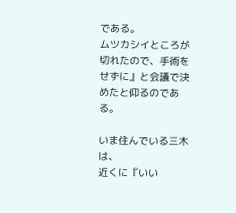である。
ムツカシイところが切れたので、手術をせずに』と会議で決めたと仰るのである。

いま住んでいる三木は、
近くに『いい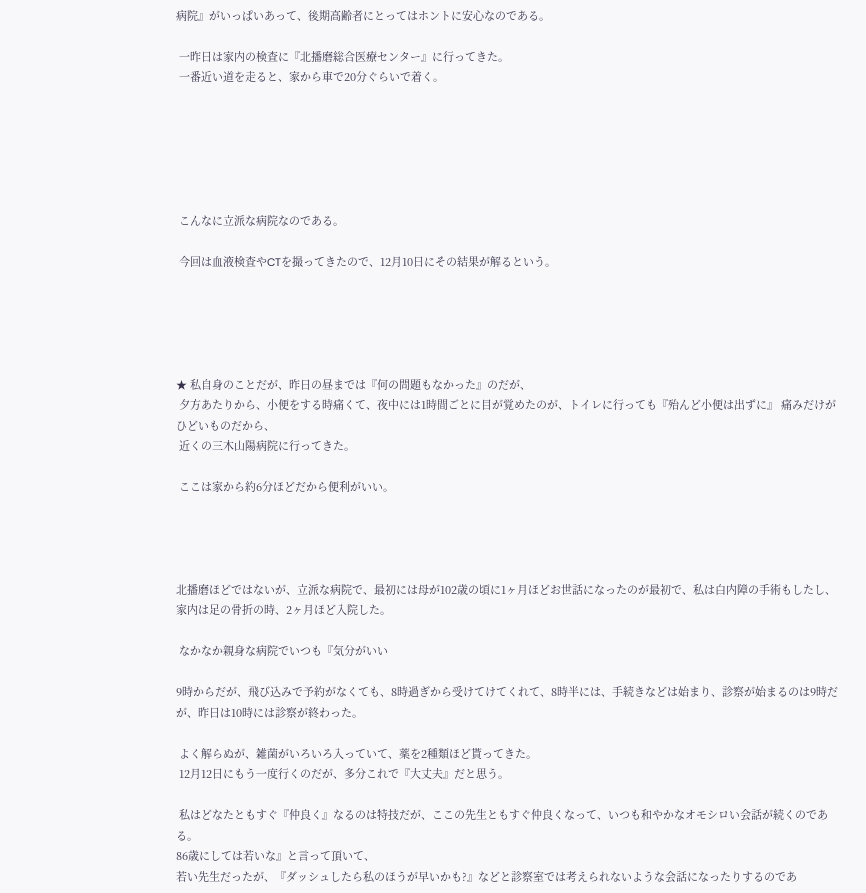病院』がいっぱいあって、後期高齢者にとってはホントに安心なのである。

 一昨日は家内の検査に『北播磨総合医療センター』に行ってきた。
 一番近い道を走ると、家から車で20分ぐらいで着く。






 こんなに立派な病院なのである。

 今回は血液検査やCTを撮ってきたので、12月10日にその結果が解るという。





★ 私自身のことだが、昨日の昼までは『何の問題もなかった』のだが、
 夕方あたりから、小便をする時痛くて、夜中には1時間ごとに目が覚めたのが、トイレに行っても『殆んど小便は出ずに』 痛みだけがひどいものだから、
 近くの三木山陽病院に行ってきた。

 ここは家から約6分ほどだから便利がいい。




北播磨ほどではないが、立派な病院で、最初には母が102歳の頃に1ヶ月ほどお世話になったのが最初で、私は白内障の手術もしたし、家内は足の骨折の時、2ヶ月ほど入院した。

 なかなか親身な病院でいつも『気分がいい

9時からだが、飛び込みで予約がなくても、8時過ぎから受けてけてくれて、8時半には、手続きなどは始まり、診察が始まるのは9時だが、昨日は10時には診察が終わった。

 よく解らぬが、雑菌がいろいろ入っていて、薬を2種類ほど貰ってきた。
 12月12日にもう一度行くのだが、多分これで『大丈夫』だと思う。

 私はどなたともすぐ『仲良く』なるのは特技だが、ここの先生ともすぐ仲良くなって、いつも和やかなオモシロい会話が続くのである。
86歳にしては若いな』と言って頂いて、
若い先生だったが、『ダッシュしたら私のほうが早いかも?』などと診察室では考えられないような会話になったりするのであ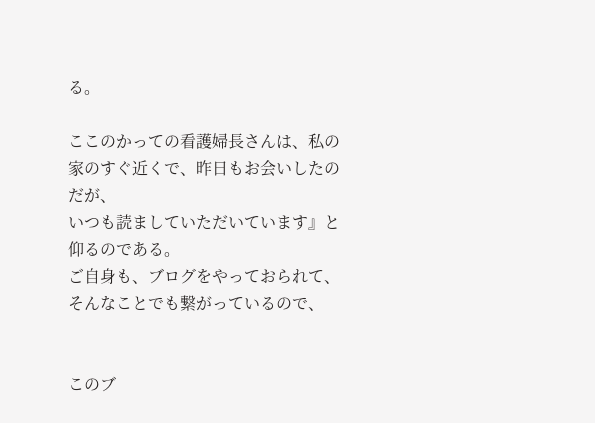る。

ここのかっての看護婦長さんは、私の家のすぐ近くで、昨日もお会いしたのだが、
いつも読ましていただいています』と仰るのである。
ご自身も、ブログをやっておられて、そんなことでも繋がっているので、


このブ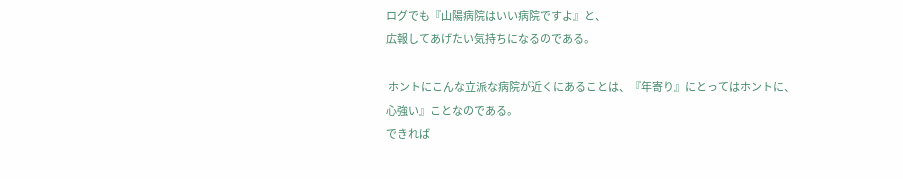ログでも『山陽病院はいい病院ですよ』と、
広報してあげたい気持ちになるのである。

 ホントにこんな立派な病院が近くにあることは、『年寄り』にとってはホントに、
心強い』ことなのである。
できれば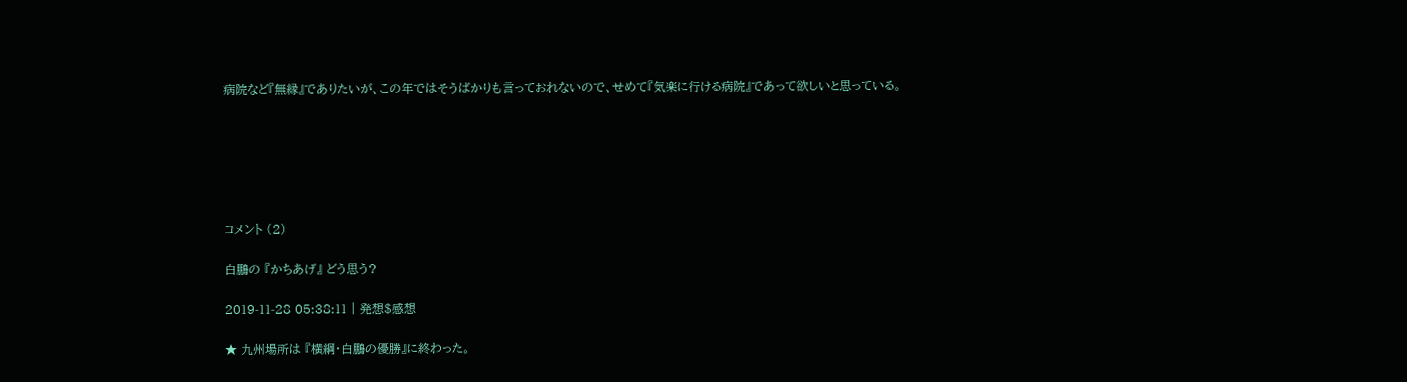病院など『無縁』でありたいが、この年ではそうばかりも言っておれないので、せめて『気楽に行ける病院』であって欲しいと思っている。






コメント (2)

白鵬の 『かちあげ』 どう思う?

2019-11-28 05:38:11 | 発想$感想

★ 九州場所は 『横綱・白鵬の優勝』に終わった。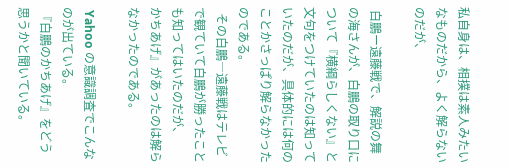私自身は、相撲は素人みたいなものだから、よく解らないのだが、

 白鵬ー遠藤戦で、解説の舞の海さんが、白鵬の取り口について『横綱らしくない』と文句をつけていたのは知っていたのだが、具体的には何のことかさっぱり解らなかったのである。
  その白鵬―遠藤戦はテレビで観ていて白鵬が勝ったことも知ってはいたのだが、
かちあげ』があったのは解らなかったのである。

 Yahoo の意識調査でこんなのが出ている。
 『白鵬のかちあげ』をどう思うかと聞いている。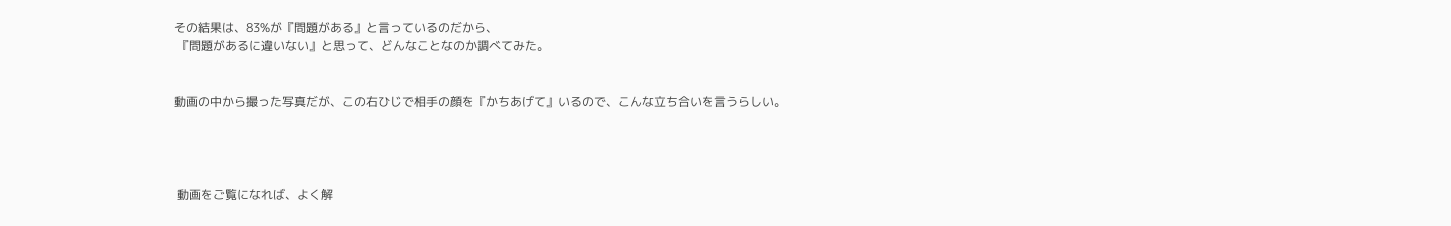その結果は、83%が『問題がある』と言っているのだから、
 『問題があるに違いない』と思って、どんなことなのか調べてみた。


動画の中から撮った写真だが、この右ひじで相手の顔を『かちあげて』いるので、こんな立ち合いを言うらしい。




 動画をご覧になれば、よく解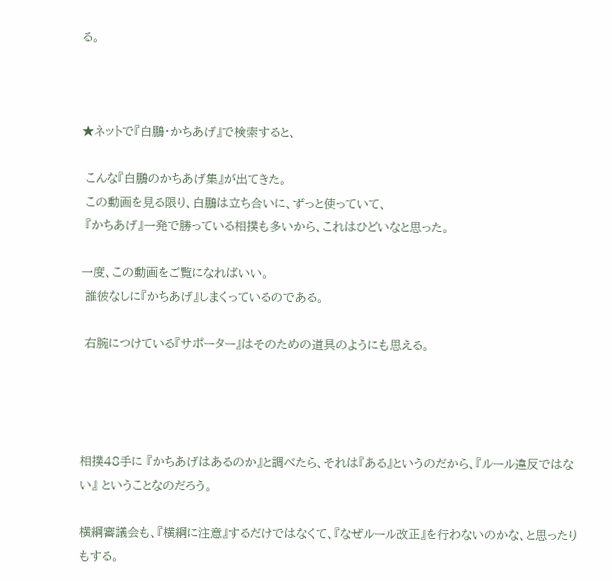る。



★ネットで『白鵬・かちあげ』で検索すると、

 こんな『白鵬のかちあげ集』が出てきた。
 この動画を見る限り、白鵬は立ち合いに、ずっと使っていて、
 『かちあげ』一発で勝っている相撲も多いから、これはひどいなと思った。

一度、この動画をご覧になればいい。
 誰彼なしに『かちあげ』しまくっているのである。

 右腕につけている『サポーター』はそのための道具のようにも思える。




相撲48手に 『かちあげはあるのか』と調べたら、それは『ある』というのだから、『ルール違反ではない』 ということなのだろう。

横綱審議会も、『横綱に注意』するだけではなくて、『なぜルール改正』を行わないのかな、と思ったりもする。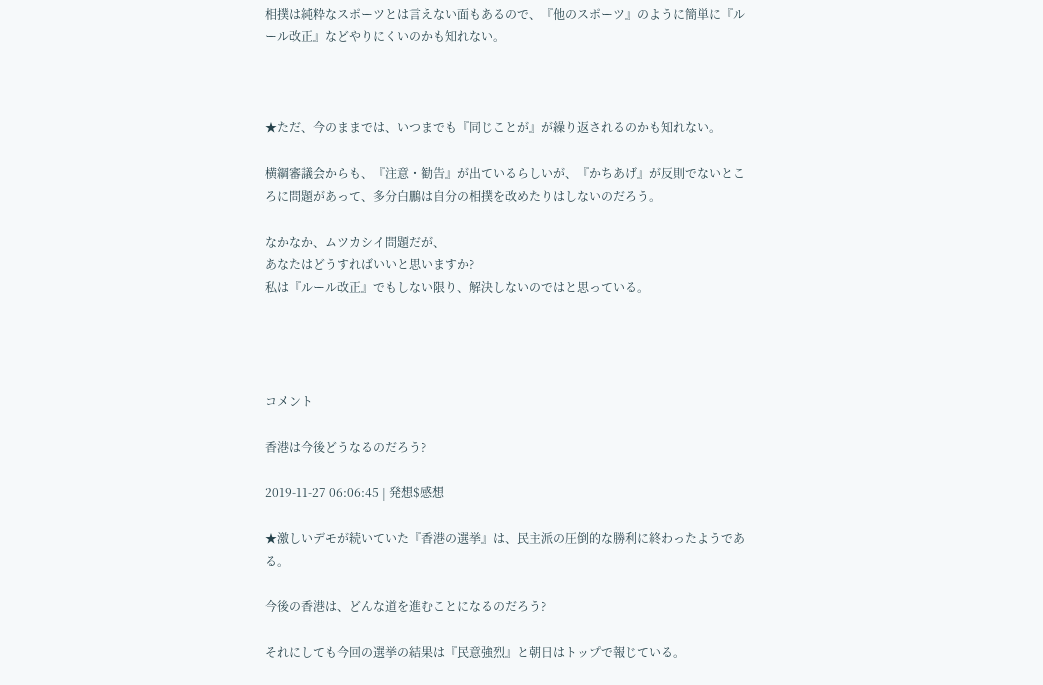相撲は純粋なスポーツとは言えない面もあるので、『他のスポーツ』のように簡単に『ルール改正』などやりにくいのかも知れない。



★ただ、今のままでは、いつまでも『同じことが』が繰り返されるのかも知れない。

横綱審議会からも、『注意・勧告』が出ているらしいが、『かちあげ』が反則でないところに問題があって、多分白鵬は自分の相撲を改めたりはしないのだろう。

なかなか、ムツカシイ問題だが、
あなたはどうすればいいと思いますか?
私は『ルール改正』でもしない限り、解決しないのではと思っている。




コメント

香港は今後どうなるのだろう?

2019-11-27 06:06:45 | 発想$感想

★激しいデモが続いていた『香港の選挙』は、民主派の圧倒的な勝利に終わったようである。

今後の香港は、どんな道を進むことになるのだろう?

それにしても今回の選挙の結果は『民意強烈』と朝日はトップで報じている。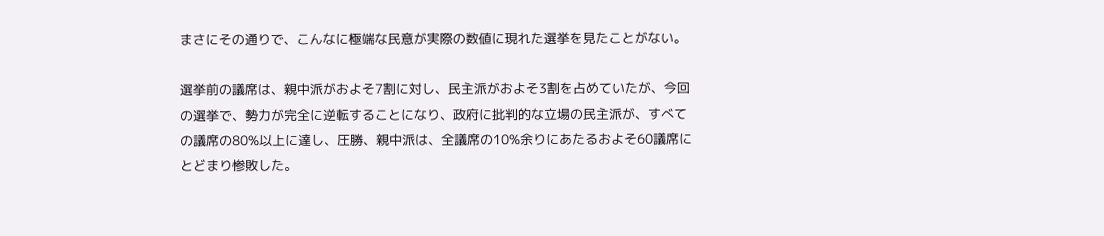まさにその通りで、こんなに極端な民意が実際の数値に現れた選挙を見たことがない。

選挙前の議席は、親中派がおよそ7割に対し、民主派がおよそ3割を占めていたが、今回の選挙で、勢力が完全に逆転することになり、政府に批判的な立場の民主派が、すべての議席の80%以上に達し、圧勝、親中派は、全議席の10%余りにあたるおよそ60議席にとどまり惨敗した。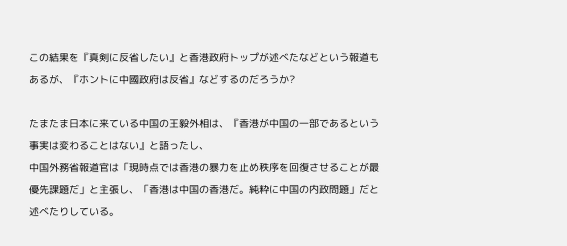この結果を『真剣に反省したい』と香港政府トップが述べたなどという報道もあるが、『ホントに中國政府は反省』などするのだろうか?

たまたま日本に来ている中国の王毅外相は、『香港が中国の一部であるという事実は変わることはない』と語ったし、
中国外務省報道官は「現時点では香港の暴力を止め秩序を回復させることが最優先課題だ」と主張し、「香港は中国の香港だ。純粋に中国の内政問題」だと述べたりしている。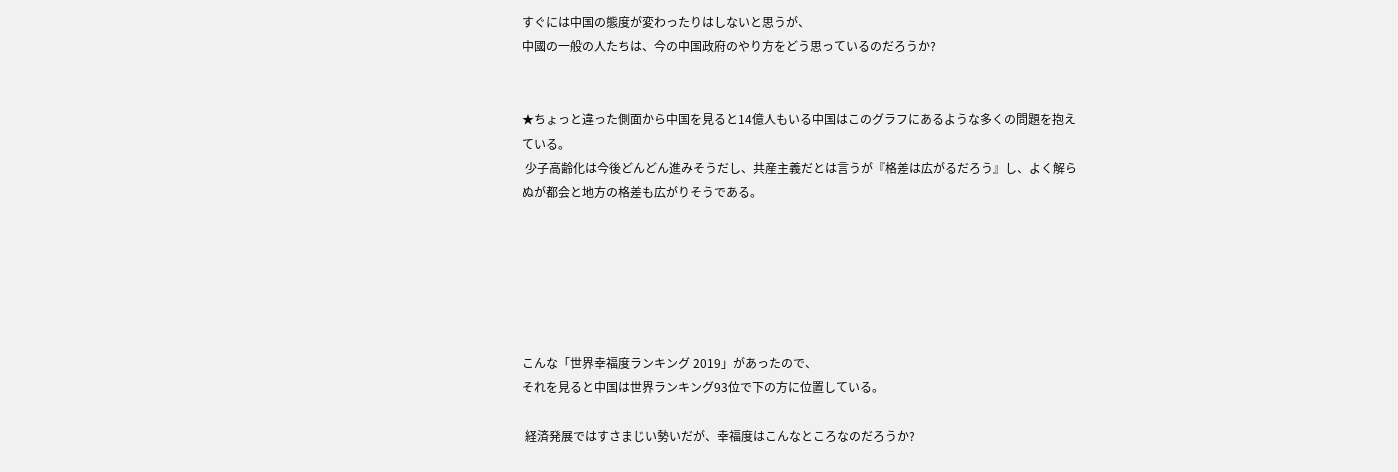すぐには中国の態度が変わったりはしないと思うが、
中國の一般の人たちは、今の中国政府のやり方をどう思っているのだろうか?


★ちょっと違った側面から中国を見ると14億人もいる中国はこのグラフにあるような多くの問題を抱えている。
 少子高齢化は今後どんどん進みそうだし、共産主義だとは言うが『格差は広がるだろう』し、よく解らぬが都会と地方の格差も広がりそうである。






こんな「世界幸福度ランキング 2019」があったので、
それを見ると中国は世界ランキング93位で下の方に位置している。

 経済発展ではすさまじい勢いだが、幸福度はこんなところなのだろうか?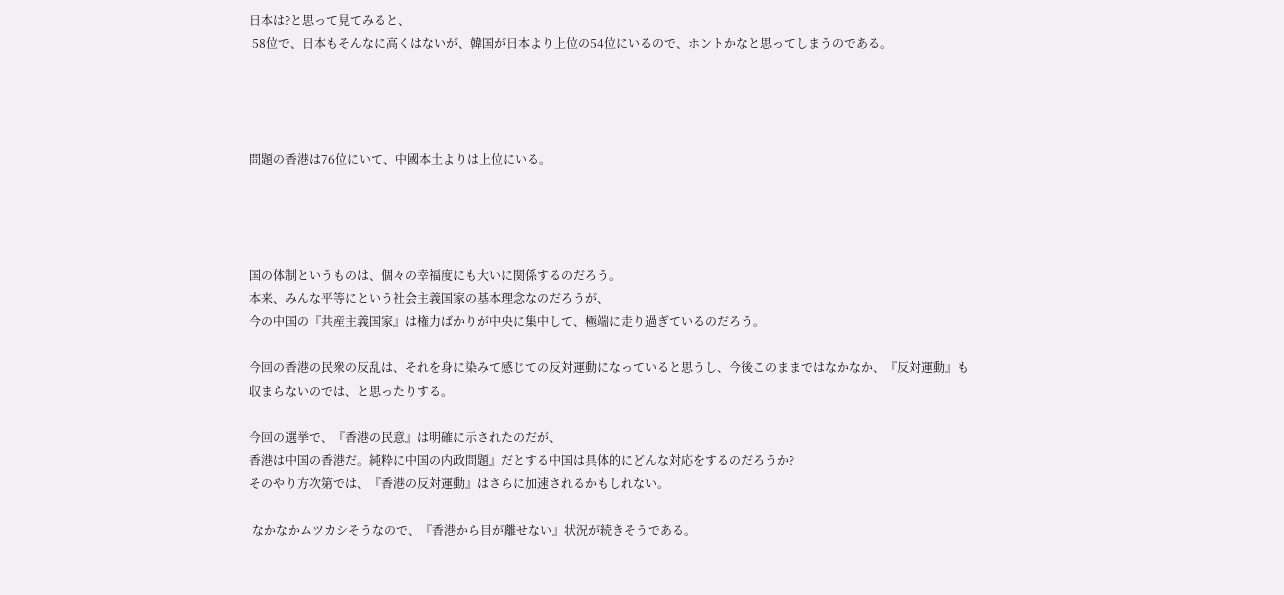日本は?と思って見てみると、
 58位で、日本もそんなに高くはないが、韓国が日本より上位の54位にいるので、ホントかなと思ってしまうのである。




問題の香港は76位にいて、中國本土よりは上位にいる。




国の体制というものは、個々の幸福度にも大いに関係するのだろう。
本来、みんな平等にという社会主義国家の基本理念なのだろうが、
今の中国の『共産主義国家』は権力ばかりが中央に集中して、極端に走り過ぎているのだろう。

今回の香港の民衆の反乱は、それを身に染みて感じての反対運動になっていると思うし、今後このままではなかなか、『反対運動』も収まらないのでは、と思ったりする。

今回の選挙で、『香港の民意』は明確に示されたのだが、
香港は中国の香港だ。純粋に中国の内政問題』だとする中国は具体的にどんな対応をするのだろうか?
そのやり方次第では、『香港の反対運動』はさらに加速されるかもしれない。

 なかなかムツカシそうなので、『香港から目が離せない』状況が続きそうである。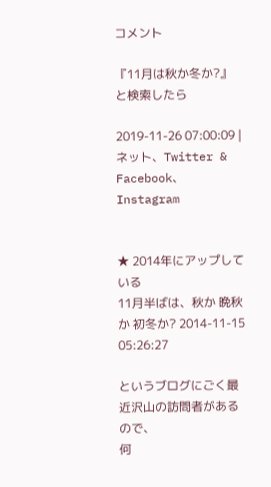コメント

『11月は秋か冬か?』 と検索したら

2019-11-26 07:00:09 | ネット、Twitter & Facebook、Instagram


★ 2014年にアップしている
11月半ばは、秋か 晩秋か 初冬か? 2014-11-15 05:26:27

というブログにごく最近沢山の訪問者があるので、
何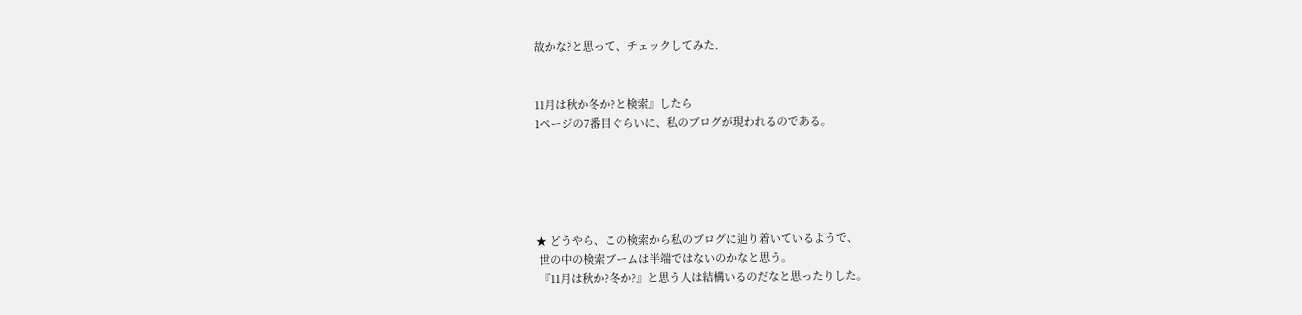故かな?と思って、チェックしてみた.


11月は秋か冬か?と検索』したら
1ページの7番目ぐらいに、私のブログが現われるのである。





★ どうやら、この検索から私のブログに辿り着いているようで、
 世の中の検索ブームは半端ではないのかなと思う。
 『11月は秋か?冬か?』と思う人は結構いるのだなと思ったりした。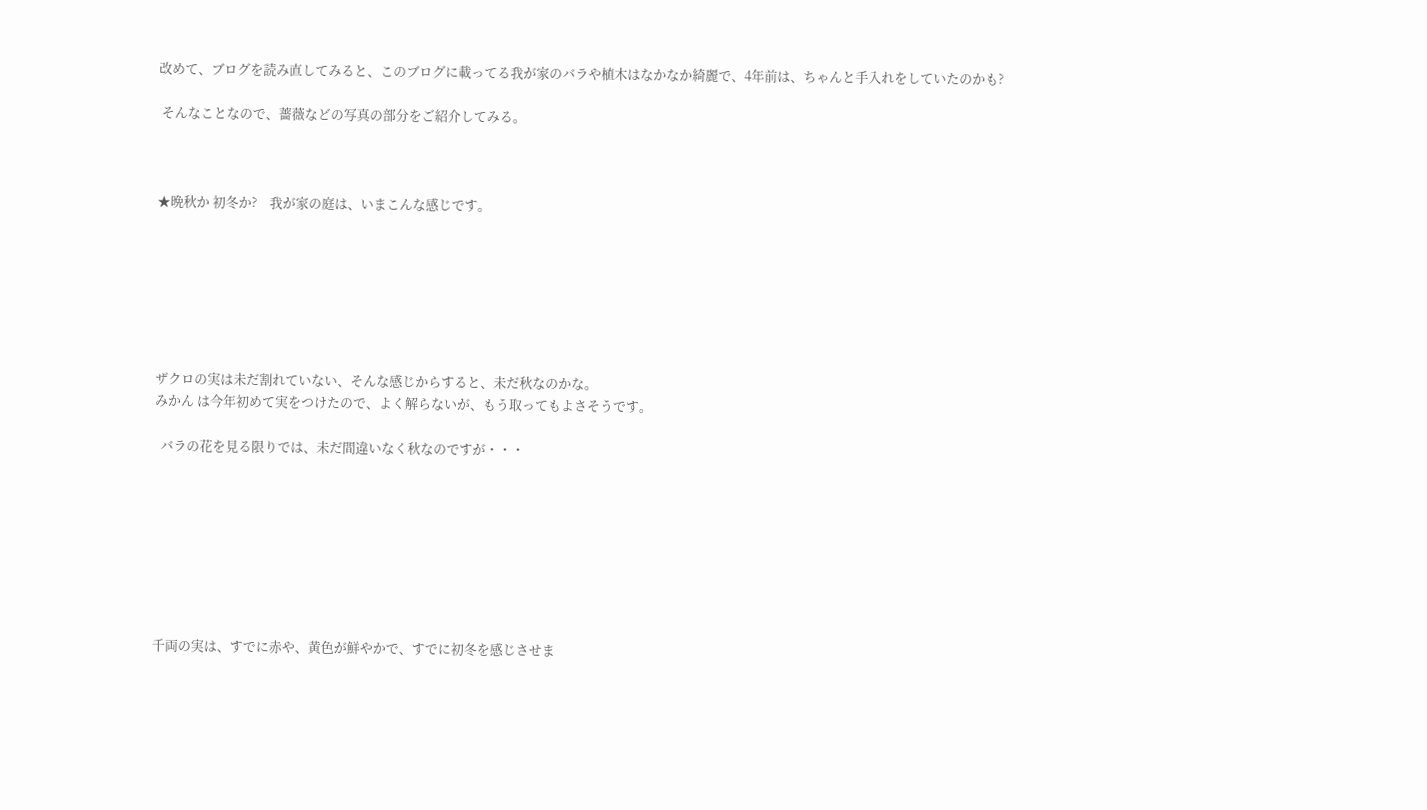改めて、ブログを読み直してみると、このブログに載ってる我が家のバラや植木はなかなか綺麗で、4年前は、ちゃんと手入れをしていたのかも?

 そんなことなので、薔薇などの写真の部分をご紹介してみる。



★晩秋か 初冬か?    我が家の庭は、いまこんな感じです。







ザクロの実は未だ割れていない、そんな感じからすると、未だ秋なのかな。
みかん は今年初めて実をつけたので、よく解らないが、もう取ってもよさそうです。

  バラの花を見る限りでは、未だ間違いなく秋なのですが・・・








千両の実は、すでに赤や、黄色が鮮やかで、すでに初冬を感じさせま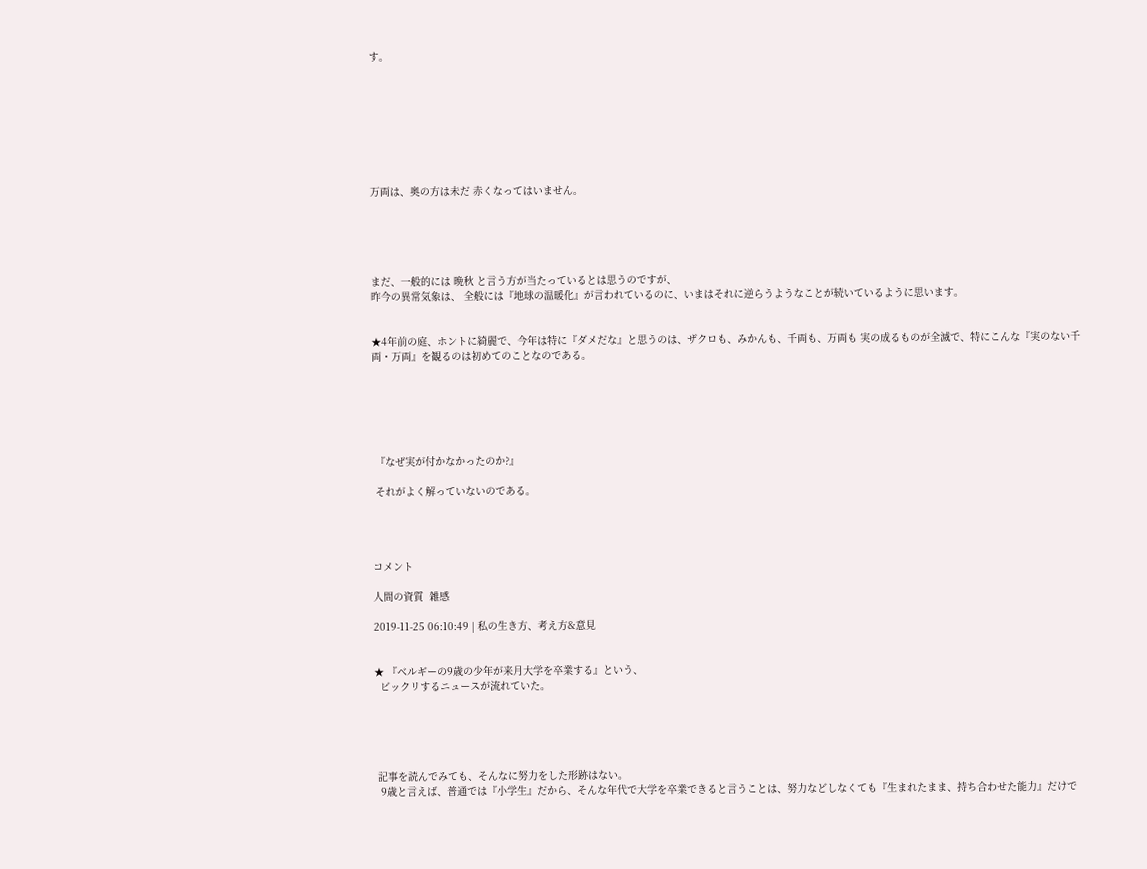す。








万両は、奥の方は未だ 赤くなってはいません。





まだ、一般的には 晩秋 と言う方が当たっているとは思うのですが、
昨今の異常気象は、 全般には『地球の温暖化』が言われているのに、いまはそれに逆らうようなことが続いているように思います。


★4年前の庭、ホントに綺麗で、今年は特に『ダメだな』と思うのは、ザクロも、みかんも、千両も、万両も 実の成るものが全滅で、特にこんな『実のない千両・万両』を観るのは初めてのことなのである。






 『なぜ実が付かなかったのか?』

 それがよく解っていないのである。




コメント

人間の資質  雑感

2019-11-25 06:10:49 | 私の生き方、考え方&意見


★ 『ベルギーの9歳の少年が来月大学を卒業する』という、
  ビックリするニュースが流れていた。





 記事を読んでみても、そんなに努力をした形跡はない。
  9歳と言えば、普通では『小学生』だから、そんな年代で大学を卒業できると言うことは、努力などしなくても『生まれたまま、持ち合わせた能力』だけで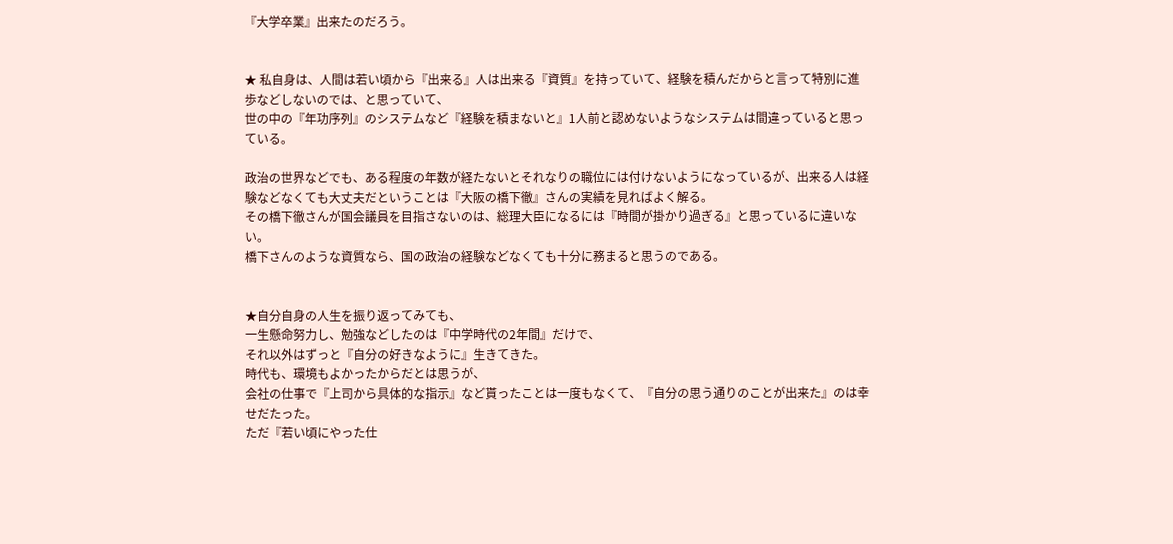『大学卒業』出来たのだろう。


★ 私自身は、人間は若い頃から『出来る』人は出来る『資質』を持っていて、経験を積んだからと言って特別に進歩などしないのでは、と思っていて、
世の中の『年功序列』のシステムなど『経験を積まないと』1人前と認めないようなシステムは間違っていると思っている。

政治の世界などでも、ある程度の年数が経たないとそれなりの職位には付けないようになっているが、出来る人は経験などなくても大丈夫だということは『大阪の橋下徹』さんの実績を見ればよく解る。
その橋下徹さんが国会議員を目指さないのは、総理大臣になるには『時間が掛かり過ぎる』と思っているに違いない。
橋下さんのような資質なら、国の政治の経験などなくても十分に務まると思うのである。


★自分自身の人生を振り返ってみても、
一生懸命努力し、勉強などしたのは『中学時代の2年間』だけで、
それ以外はずっと『自分の好きなように』生きてきた。
時代も、環境もよかったからだとは思うが、
会社の仕事で『上司から具体的な指示』など貰ったことは一度もなくて、『自分の思う通りのことが出来た』のは幸せだたった。
ただ『若い頃にやった仕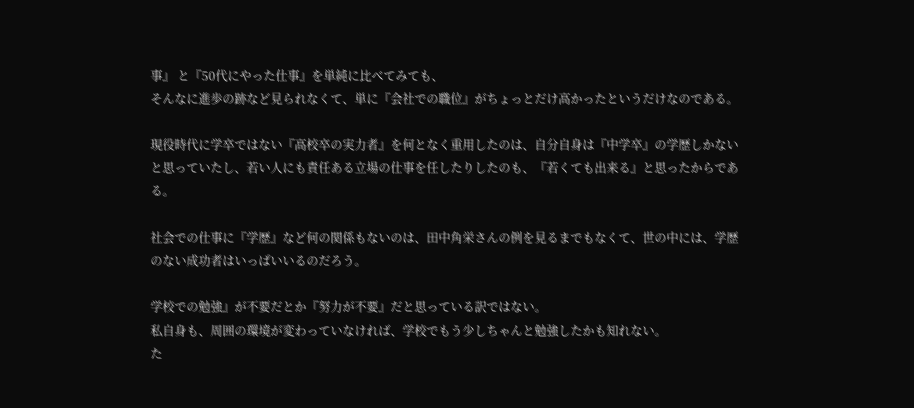事』 と『50代にやった仕事』を単純に比べてみても、
そんなに進歩の跡など見られなくて、単に『会社での職位』がちょっとだけ高かったというだけなのである。

現役時代に学卒ではない『高校卒の実力者』を何となく重用したのは、自分自身は『中学卒』の学歴しかないと思っていたし、若い人にも責任ある立場の仕事を任したりしたのも、『若くても出来る』と思ったからである。

社会での仕事に『学歴』など何の関係もないのは、田中角栄さんの例を見るまでもなくて、世の中には、学歴のない成功者はいっぱいいるのだろう。

学校での勉強』が不要だとか『努力が不要』だと思っている訳ではない。
私自身も、周囲の環境が変わっていなければ、学校でもう少しちゃんと勉強したかも知れない。
た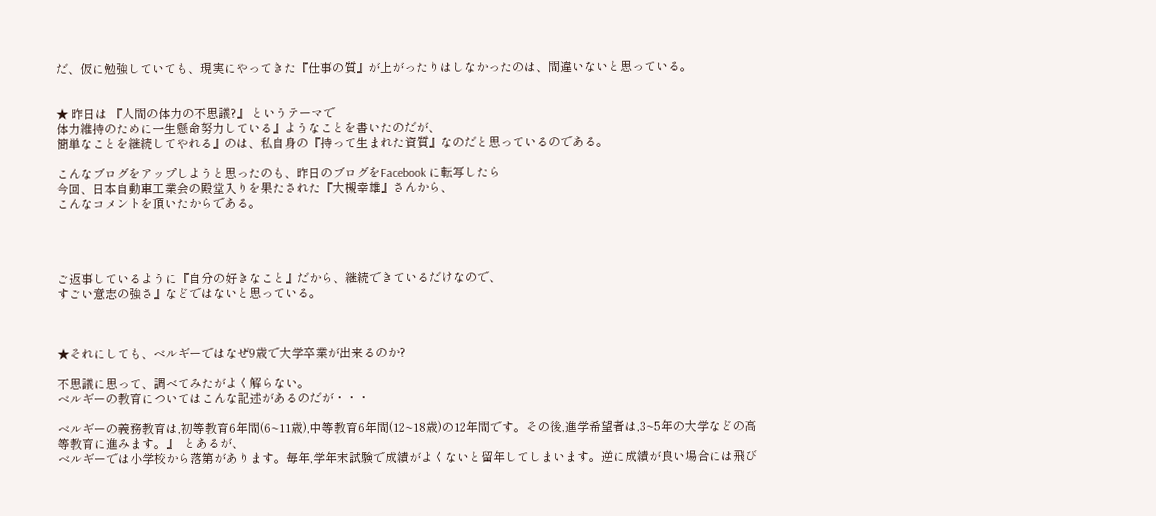だ、仮に勉強していても、現実にやってきた『仕事の質』が上がったりはしなかったのは、間違いないと思っている。


★ 昨日は 『人間の体力の不思議?』 というテーマで
体力維持のために一生懸命努力している』ようなことを書いたのだが、
簡単なことを継続してやれる』のは、私自身の『持って生まれた資質』なのだと思っているのである。

こんなブログをアップしようと思ったのも、昨日のブログをFacebook に転写したら
今回、日本自動車工業会の殿堂入りを果たされた『大槻幸雄』さんから、
こんなコメントを頂いたからである。




ご返事しているように『自分の好きなこと』だから、継続できているだけなので、
すごい意志の強さ』などではないと思っている。



★それにしても、ベルギーではなぜ9歳で大学卒業が出来るのか?

不思議に思って、調べてみたがよく解らない。
ベルギーの教育についてはこんな記述があるのだが・・・

ベルギーの義務教育は,初等教育6年間(6~11歳),中等教育6年間(12~18歳)の12年間です。その後,進学希望者は,3~5年の大学などの高等教育に進みます。』  とあるが、
ベルギーでは小学校から落第があります。毎年,学年末試験で成績がよくないと留年してしまいます。逆に成績が良い場合には飛び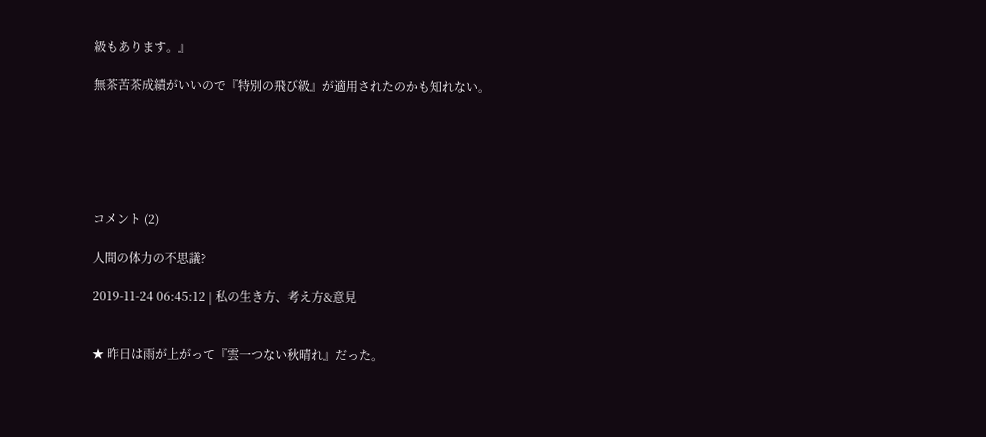級もあります。』

無茶苦茶成績がいいので『特別の飛び級』が適用されたのかも知れない。






コメント (2)

人間の体力の不思議?

2019-11-24 06:45:12 | 私の生き方、考え方&意見


★ 昨日は雨が上がって『雲一つない秋晴れ』だった。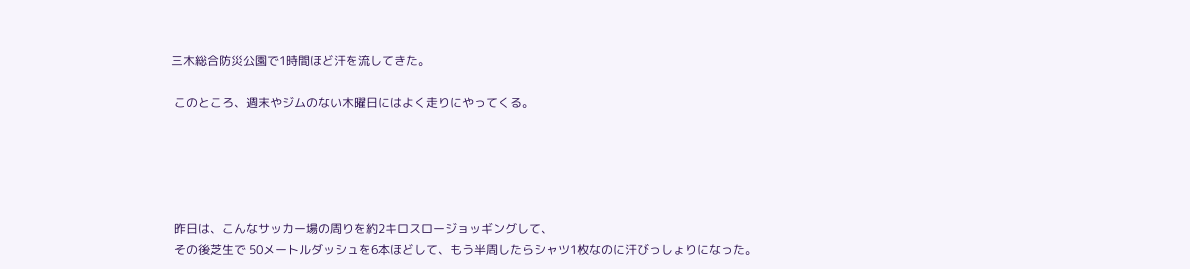三木総合防災公園で1時間ほど汗を流してきた。

 このところ、週末やジムのない木曜日にはよく走りにやってくる。





 昨日は、こんなサッカー場の周りを約2キロスロージョッギングして、
 その後芝生で 50メートルダッシュを6本ほどして、もう半周したらシャツ1枚なのに汗びっしょりになった。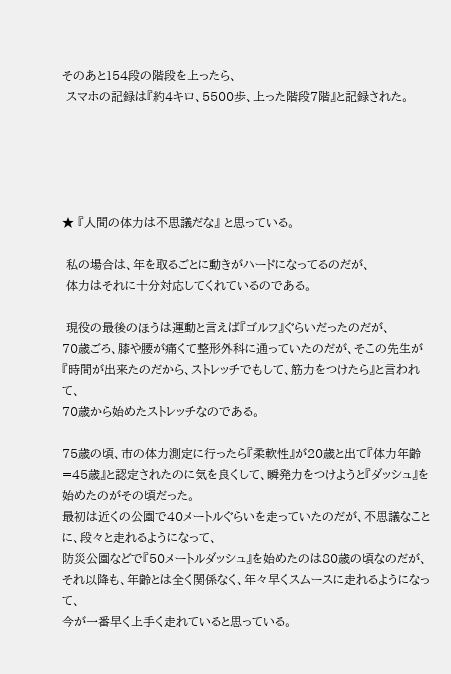そのあと154段の階段を上ったら、
 スマホの記録は『約4キロ、5500歩、上った階段7階』と記録された。





★ 『人間の体力は不思議だな』 と思っている。

 私の場合は、年を取るごとに動きがハードになってるのだが、
 体力はそれに十分対応してくれているのである。

 現役の最後のほうは運動と言えば『ゴルフ』ぐらいだったのだが、
70歳ごろ、膝や腰が痛くて整形外科に通っていたのだが、そこの先生が『時間が出来たのだから、ストレッチでもして、筋力をつけたら』と言われて、
70歳から始めたストレッチなのである。

75歳の頃、市の体力測定に行ったら『柔軟性』が20歳と出て『体力年齢=45歳』と認定されたのに気を良くして、瞬発力をつけようと『ダッシュ』を始めたのがその頃だった。
最初は近くの公園で40メートルぐらいを走っていたのだが、不思議なことに、段々と走れるようになって、
防災公園などで『50メートルダッシュ』を始めたのは80歳の頃なのだが、
それ以降も、年齢とは全く関係なく、年々早くスムースに走れるようになって、
今が一番早く上手く走れていると思っている。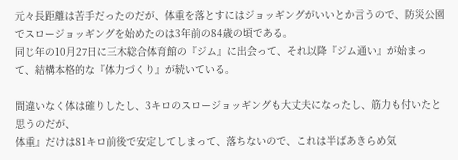元々長距離は苦手だったのだが、体重を落とすにはジョッギングがいいとか言うので、防災公園でスロージョッギングを始めたのは3年前の84歳の頃である。
同じ年の10月27日に三木総合体育館の『ジム』に出会って、それ以降『ジム通い』が始まって、結構本格的な『体力づくり』が続いている。

間違いなく体は確りしたし、3キロのスロージョッギングも大丈夫になったし、筋力も付いたと思うのだが、
体重』だけは81キロ前後で安定してしまって、落ちないので、これは半ばあきらめ気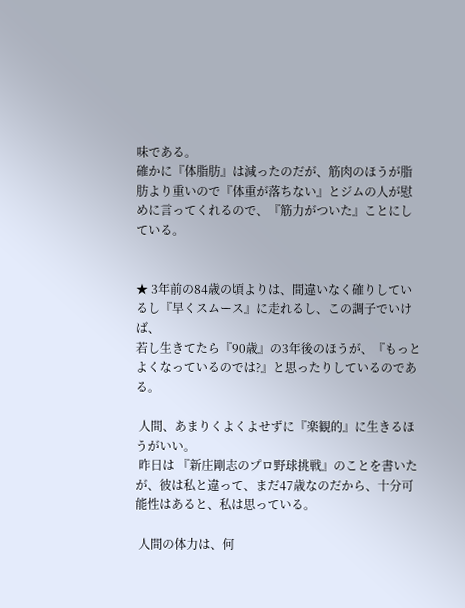味である。
確かに『体脂肪』は減ったのだが、筋肉のほうが脂肪より重いので『体重が落ちない』とジムの人が慰めに言ってくれるので、『筋力がついた』ことにしている。


★ 3年前の84歳の頃よりは、間違いなく確りしているし『早くスムース』に走れるし、この調子でいけば、
若し生きてたら『90歳』の3年後のほうが、『もっとよくなっているのでは?』と思ったりしているのである。

 人間、あまりくよくよせずに『楽観的』に生きるほうがいい。
 昨日は 『新庄剛志のプロ野球挑戦』のことを書いたが、彼は私と違って、まだ47歳なのだから、十分可能性はあると、私は思っている。

 人間の体力は、何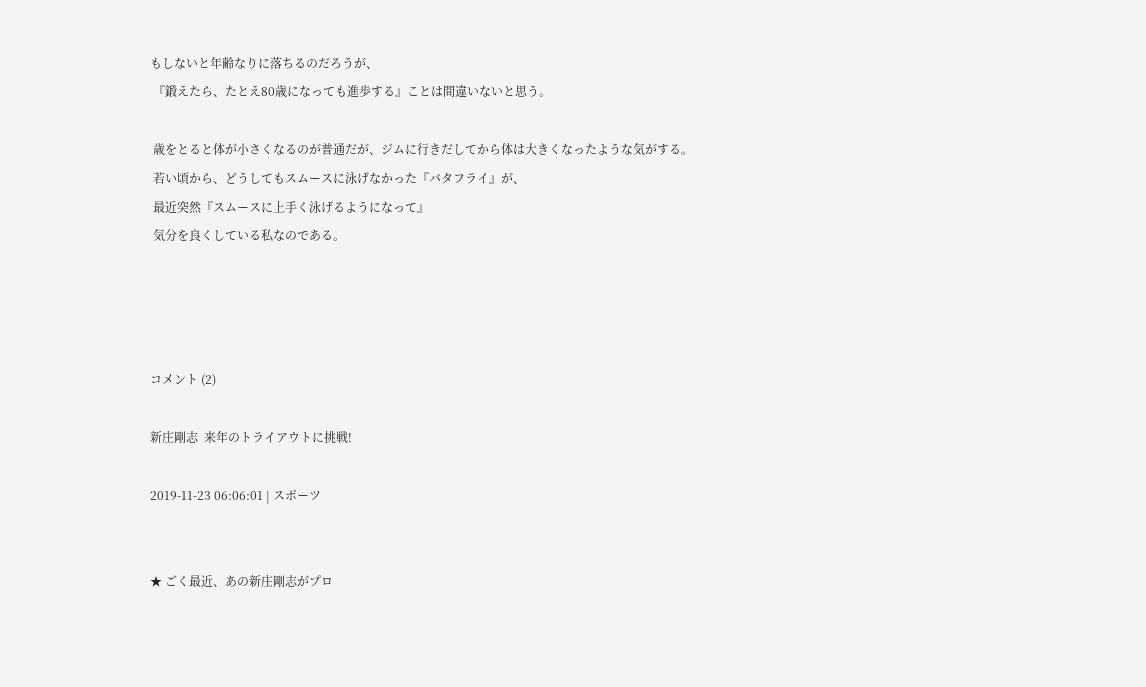もしないと年齢なりに落ちるのだろうが、
 『鍛えたら、たとえ80歳になっても進歩する』ことは間違いないと思う。

 歳をとると体が小さくなるのが普通だが、ジムに行きだしてから体は大きくなったような気がする。
 若い頃から、どうしてもスムースに泳げなかった『バタフライ』が、
 最近突然『スムースに上手く泳げるようになって』
 気分を良くしている私なのである。




コメント (2)

新庄剛志  来年のトライアウトに挑戦!

2019-11-23 06:06:01 | スポーツ


★ ごく最近、あの新庄剛志がプロ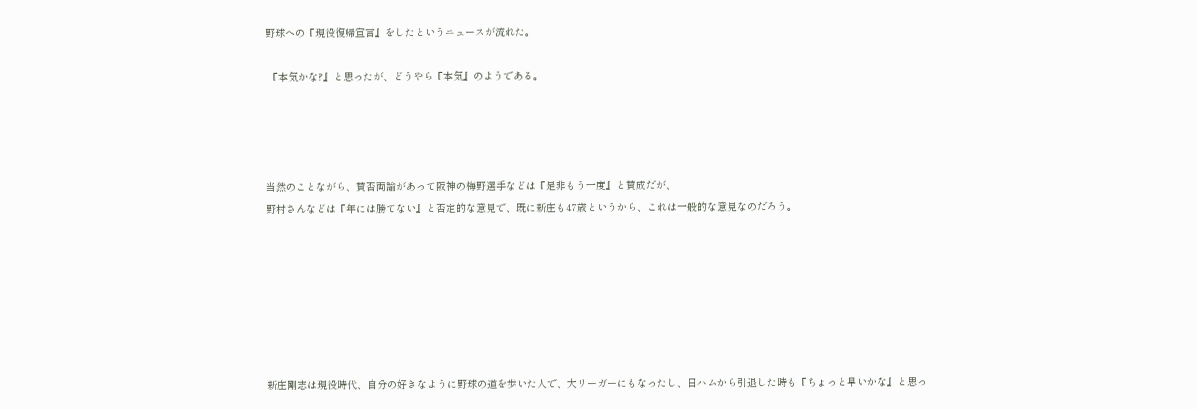野球への『現役復帰宣言』をしたというニュースが流れた。

 『本気かな?』と思ったが、どうやら『本気』のようである。




当然のことながら、賛否両論があって阪神の梅野選手などは『是非もう一度』と賛成だが、
野村さんなどは『年には勝てない』と否定的な意見で、既に新庄も47歳というから、これは一般的な意見なのだろう。







新庄剛志は現役時代、自分の好きなように野球の道を歩いた人で、大リーガーにもなったし、日ハムから引退した時も『ちょっと早いかな』と思っ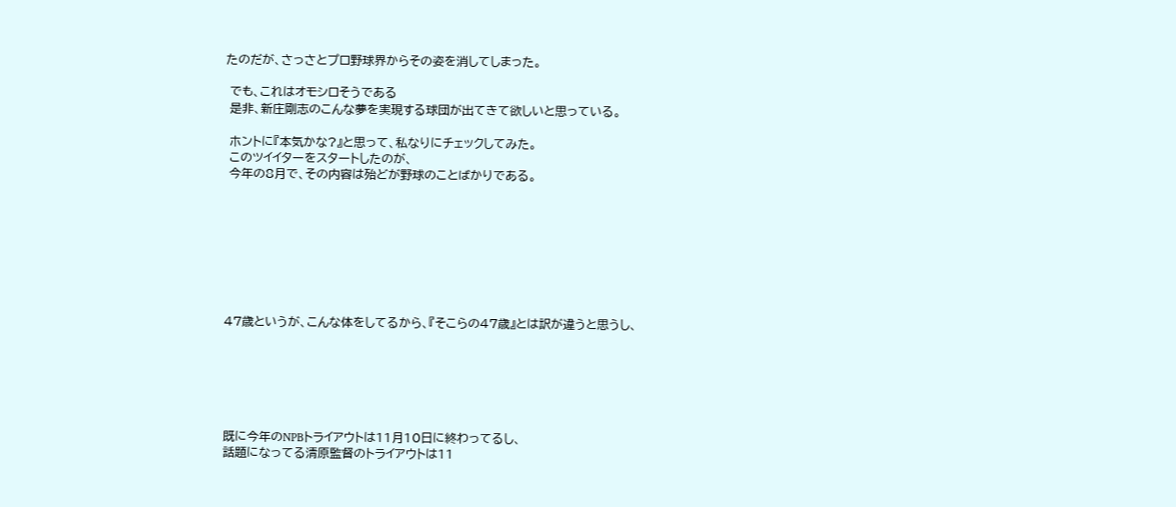たのだが、さっさとプロ野球界からその姿を消してしまった。

 でも、これはオモシロそうである
 是非、新庄剛志のこんな夢を実現する球団が出てきて欲しいと思っている。

 ホントに『本気かな?』と思って、私なりにチェックしてみた。
 このツイイターをスタートしたのが、
 今年の8月で、その内容は殆どが野球のことばかりである。








47歳というが、こんな体をしてるから、『そこらの47歳』とは訳が違うと思うし、






既に今年のNPBトライアウトは11月10日に終わってるし、
話題になってる清原監督のトライアウトは11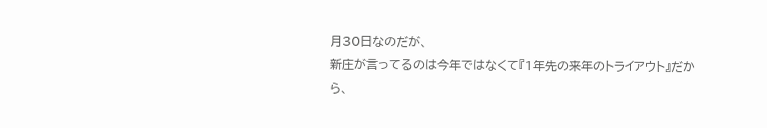月30日なのだが、
新庄が言ってるのは今年ではなくて『1年先の来年のトライアウト』だから、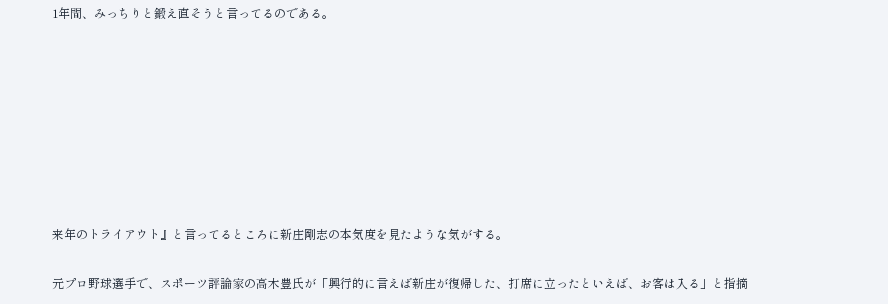1年間、みっちりと鍛え直そうと言ってるのである。








来年のトライアウト』と言ってるところに新庄剛志の本気度を見たような気がする。

元プロ野球選手で、スポーツ評論家の高木豊氏が「興行的に言えば新庄が復帰した、打席に立ったといえば、お客は入る」と指摘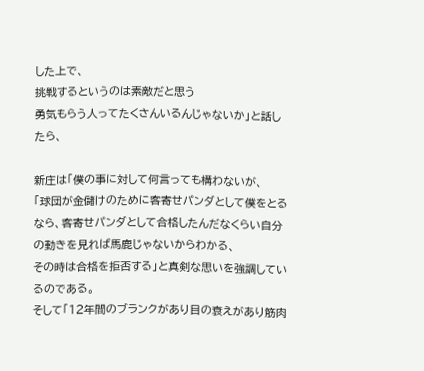した上で、
挑戦するというのは素敵だと思う
勇気もらう人ってたくさんいるんじゃないか」と話したら、

新庄は「僕の事に対して何言っても構わないが、
「球団が金儲けのために客寄せパンダとして僕をとるなら、客寄せパンダとして合格したんだなくらい自分の動きを見れば馬鹿じゃないからわかる、
その時は合格を拒否する」と真剣な思いを強調しているのである。
そして「12年間のブランクがあり目の衰えがあり筋肉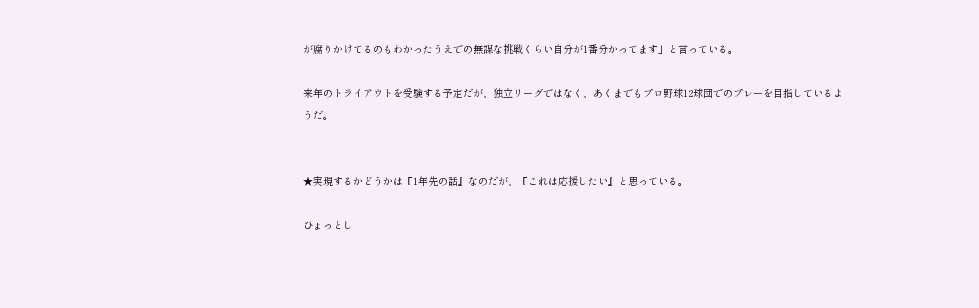が腐りかけてるのもわかったうえでの無謀な挑戦くらい自分が1番分かってます」と言っている。

来年のトライアウトを受験する予定だが、独立リーグではなく、あくまでもプロ野球12球団でのプレーを目指しているようだ。


★実現するかどうかは『1年先の話』なのだが、『これは応援したい』と思っている。

ひょっとし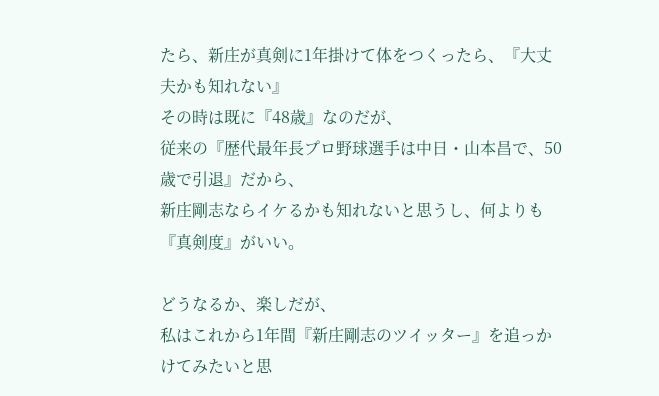たら、新庄が真剣に1年掛けて体をつくったら、『大丈夫かも知れない』
その時は既に『48歳』なのだが、
従来の『歴代最年長プロ野球選手は中日・山本昌で、50歳で引退』だから、
新庄剛志ならイケるかも知れないと思うし、何よりも『真剣度』がいい。

どうなるか、楽しだが、
私はこれから1年間『新庄剛志のツイッター』を追っかけてみたいと思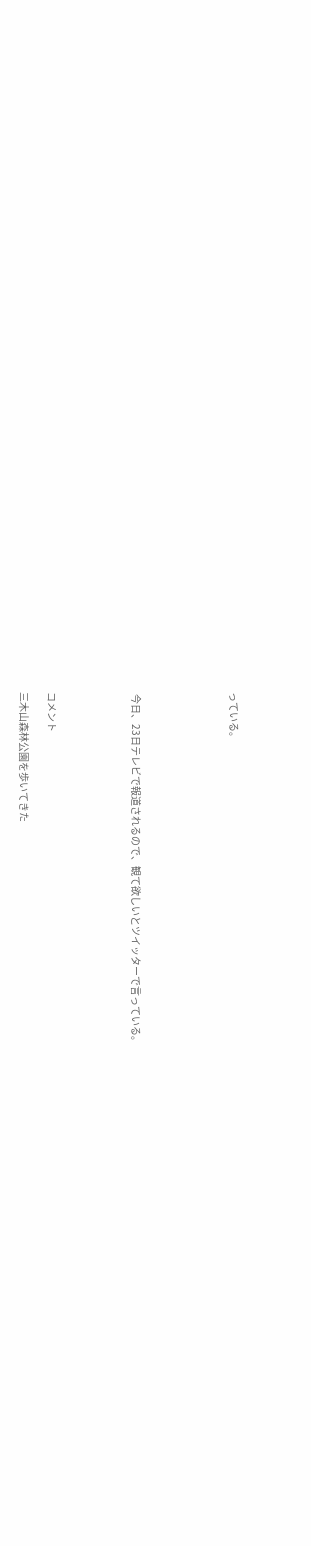っている。






 今日、23日テレビで報道されるので、観て欲しいとツイッターで言っている。





コメント

三木山森林公園を歩いてきた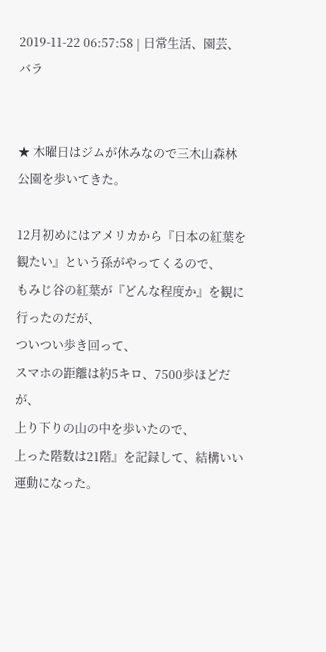2019-11-22 06:57:58 | 日常生活、園芸、バラ


★ 木曜日はジムが休みなので三木山森林公園を歩いてきた。

12月初めにはアメリカから『日本の紅葉を観たい』という孫がやってくるので、
もみじ谷の紅葉が『どんな程度か』を観に行ったのだが、
ついつい歩き回って、
スマホの距離は約5キロ、7500歩ほどだが、
上り下りの山の中を歩いたので、
上った階数は21階』を記録して、結構いい運動になった。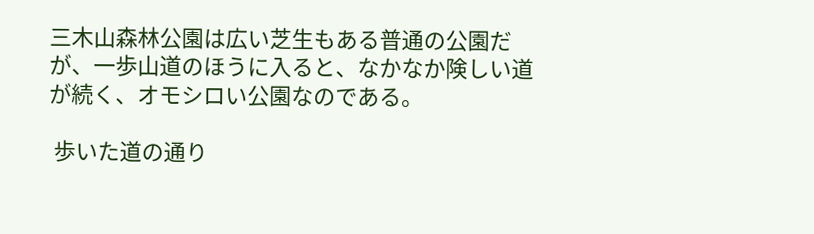三木山森林公園は広い芝生もある普通の公園だが、一歩山道のほうに入ると、なかなか険しい道が続く、オモシロい公園なのである。

 歩いた道の通り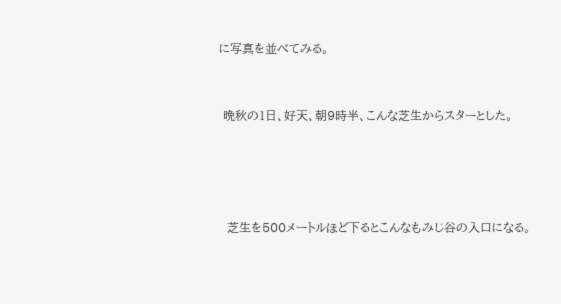に写真を並べてみる。


 晩秋の1日、好天、朝9時半、こんな芝生からスターとした。




  芝生を500メートルほど下るとこんなもみじ谷の入口になる。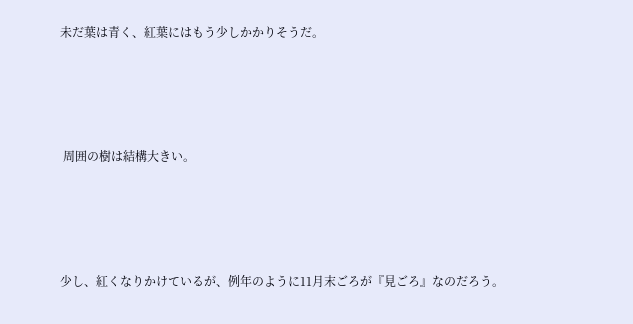未だ葉は青く、紅葉にはもう少しかかりそうだ。





 周囲の樹は結構大きい。





少し、紅くなりかけているが、例年のように11月末ごろが『見ごろ』なのだろう。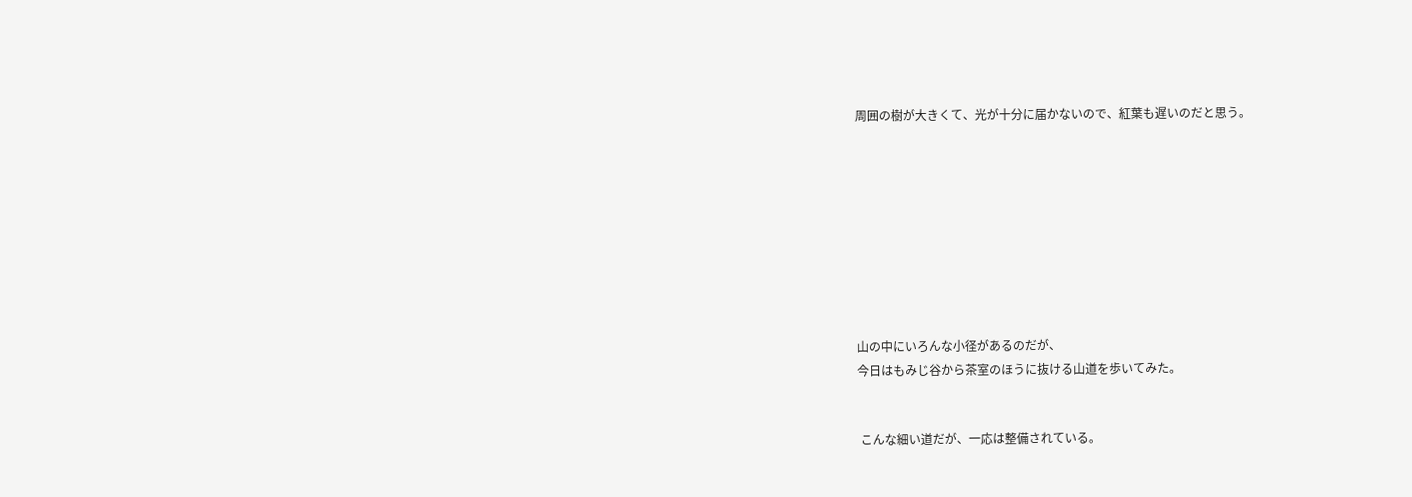周囲の樹が大きくて、光が十分に届かないので、紅葉も遅いのだと思う。









山の中にいろんな小径があるのだが、
今日はもみじ谷から茶室のほうに抜ける山道を歩いてみた。


 こんな細い道だが、一応は整備されている。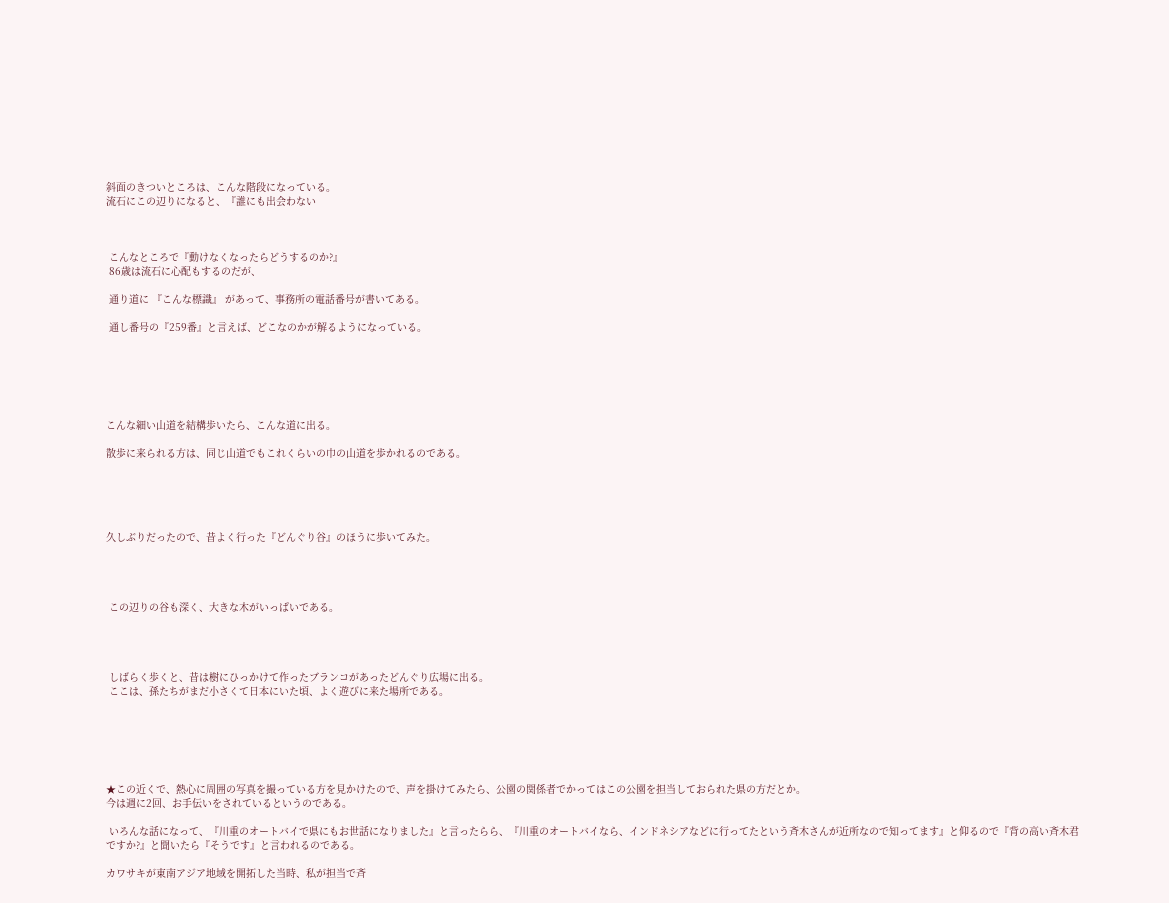斜面のきついところは、こんな階段になっている。
流石にこの辺りになると、『誰にも出会わない



 こんなところで『動けなくなったらどうするのか?』
 86歳は流石に心配もするのだが、

 通り道に 『こんな標識』 があって、事務所の電話番号が書いてある。

 通し番号の『259番』と言えば、どこなのかが解るようになっている。






こんな細い山道を結構歩いたら、こんな道に出る。

散歩に来られる方は、同じ山道でもこれくらいの巾の山道を歩かれるのである。





久しぶりだったので、昔よく行った『どんぐり谷』のほうに歩いてみた。




 この辺りの谷も深く、大きな木がいっぱいである。




 しばらく歩くと、昔は樹にひっかけて作ったブランコがあったどんぐり広場に出る。
 ここは、孫たちがまだ小さくて日本にいた頃、よく遊びに来た場所である。






★この近くで、熱心に周囲の写真を撮っている方を見かけたので、声を掛けてみたら、公園の関係者でかってはこの公園を担当しておられた県の方だとか。
今は週に2回、お手伝いをされているというのである。

 いろんな話になって、『川重のオートバイで県にもお世話になりました』と言ったらら、『川重のオートバイなら、インドネシアなどに行ってたという斉木さんが近所なので知ってます』と仰るので『背の高い斉木君ですか?』と聞いたら『そうです』と言われるのである。

カワサキが東南アジア地域を開拓した当時、私が担当で斉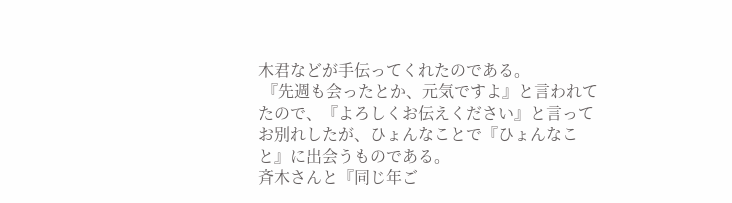木君などが手伝ってくれたのである。
 『先週も会ったとか、元気ですよ』と言われてたので、『よろしくお伝えください』と言ってお別れしたが、ひょんなことで『ひょんなこと』に出会うものである。
斉木さんと『同じ年ご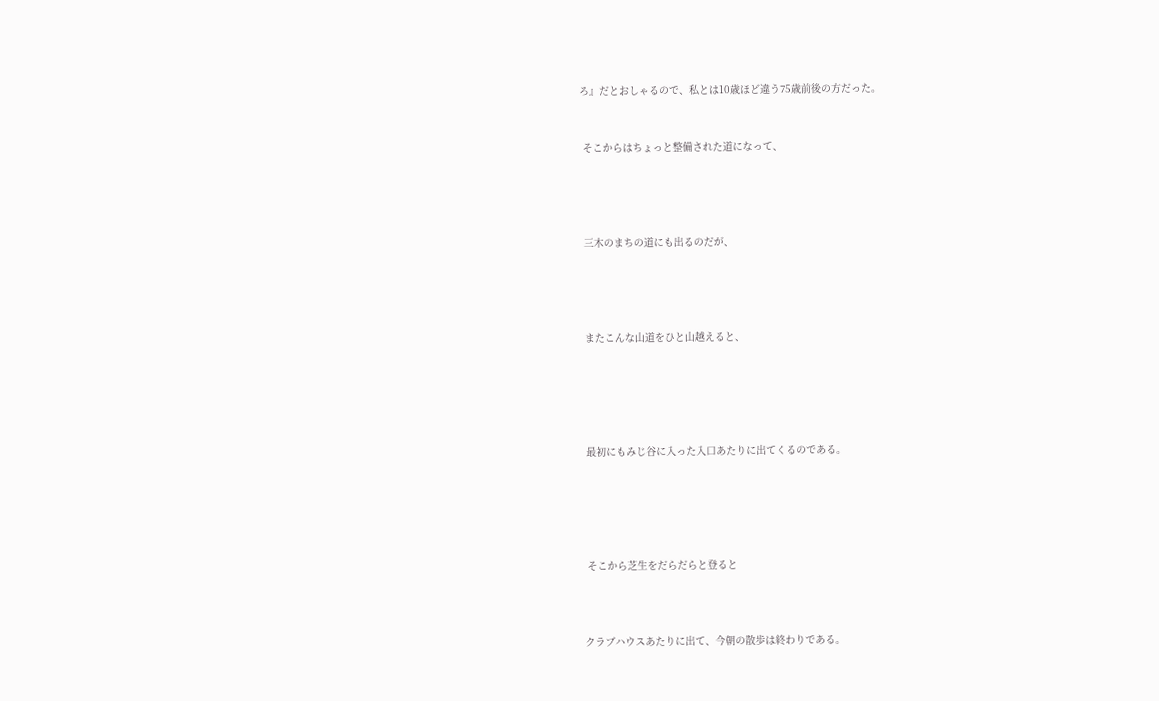ろ』だとおしゃるので、私とは10歳ほど違う75歳前後の方だった。


 そこからはちょっと整備された道になって、




 三木のまちの道にも出るのだが、




 またこんな山道をひと山越えると、





 最初にもみじ谷に入った入口あたりに出てくるのである。





 そこから芝生をだらだらと登ると



クラブハウスあたりに出て、今朝の散歩は終わりである。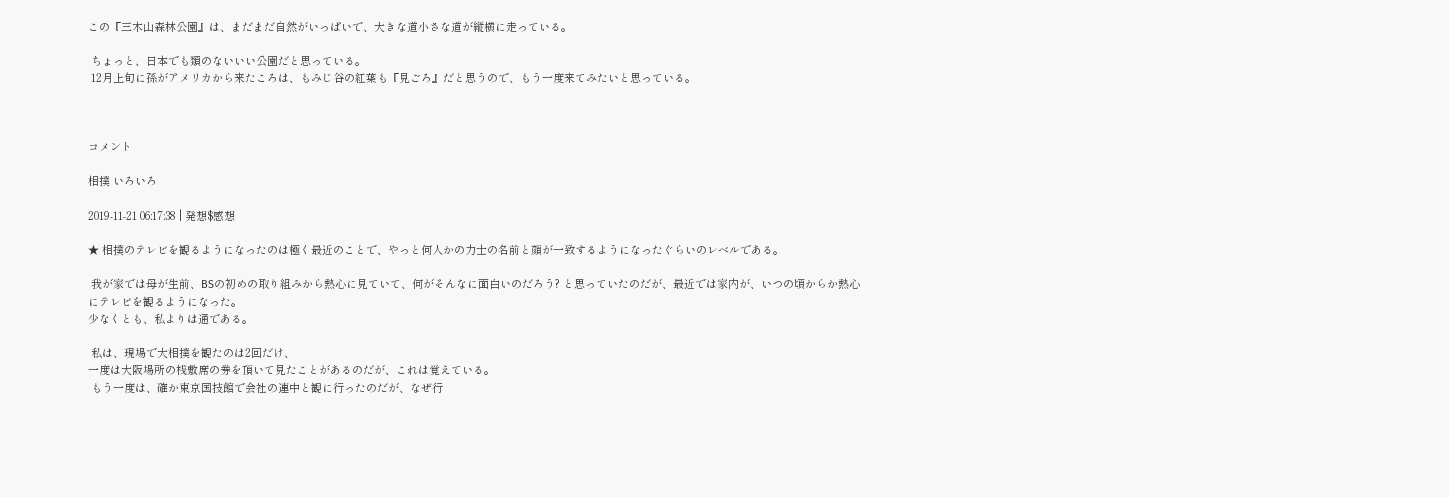この『三木山森林公園』は、まだまだ自然がいっぱいで、大きな道小さな道が縦横に走っている。

 ちょっと、日本でも類のないいい公園だと思っている。
 12月上旬に孫がアメリカから来たころは、もみじ谷の紅葉も『見ごろ』だと思うので、もう一度来てみたいと思っている。



コメント

相撲 いろいろ

2019-11-21 06:17:38 | 発想$感想

★ 相撲のテレビを観るようになったのは極く最近のことで、やっと何人かの力士の名前と顔が一致するようになったぐらいのレベルである。

 我が家では母が生前、BSの初めの取り組みから熱心に見ていて、何がそんなに面白いのだろう? と思っていたのだが、最近では家内が、いつの頃からか熱心にテレビを観るようになった。
少なくとも、私よりは通である。

 私は、現場で大相撲を観たのは2回だけ、
一度は大阪場所の桟敷席の券を頂いて見たことがあるのだが、これは覚えている。
 もう一度は、確か東京国技館で会社の連中と観に行ったのだが、なぜ行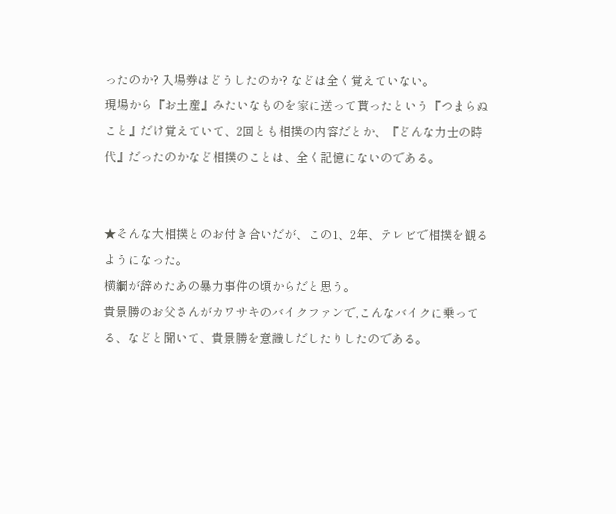ったのか? 入場券はどうしたのか? などは全く覚えていない。
現場から『お土産』みたいなものを家に送って貰ったという『つまらぬこと』だけ覚えていて、2回とも相撲の内容だとか、『どんな力士の時代』だったのかなど相撲のことは、全く記憶にないのである。


★そんな大相撲とのお付き合いだが、この1、2年、テレビで相撲を観るようになった。
横綱が辞めたあの暴力事件の頃からだと思う。
貴景勝のお父さんがカワサキのバイクファンで,こんなバイクに乗ってる、などと聞いて、貴景勝を意識しだしたりしたのである。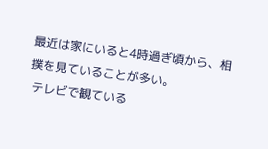最近は家にいると4時過ぎ頃から、相撲を見ていることが多い。
 テレビで観ている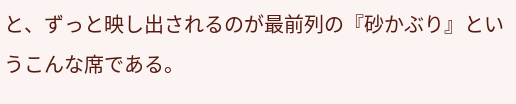と、ずっと映し出されるのが最前列の『砂かぶり』というこんな席である。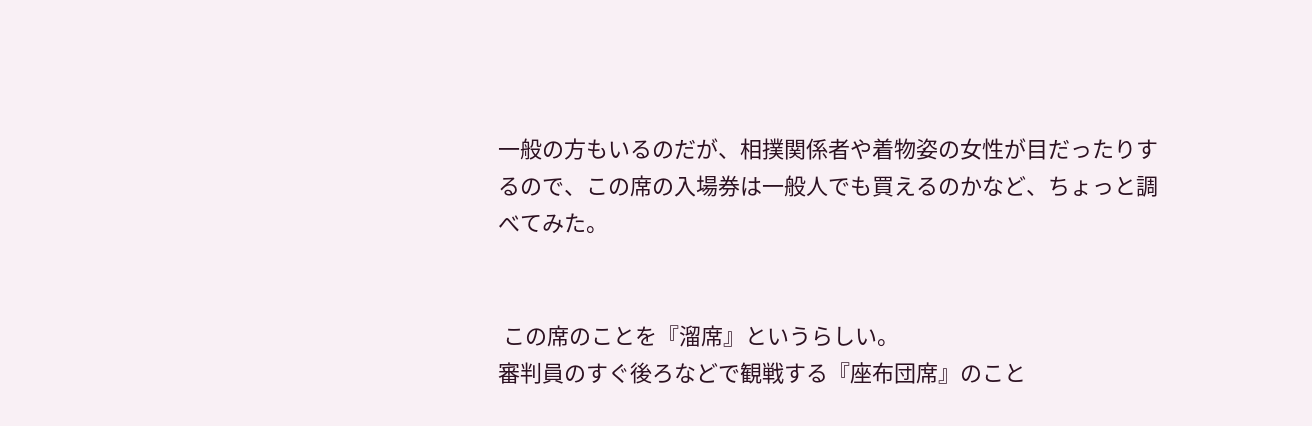一般の方もいるのだが、相撲関係者や着物姿の女性が目だったりするので、この席の入場券は一般人でも買えるのかなど、ちょっと調べてみた。


 この席のことを『溜席』というらしい。
審判員のすぐ後ろなどで観戦する『座布団席』のこと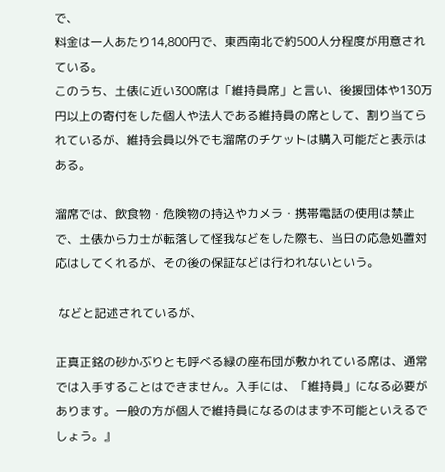で、
料金は一人あたり14,800円で、東西南北で約500人分程度が用意されている。
このうち、土俵に近い300席は「維持員席」と言い、後援団体や130万円以上の寄付をした個人や法人である維持員の席として、割り当てられているが、維持会員以外でも溜席のチケットは購入可能だと表示はある。

溜席では、飲食物・危険物の持込やカメラ・携帯電話の使用は禁止で、土俵から力士が転落して怪我などをした際も、当日の応急処置対応はしてくれるが、その後の保証などは行われないという。

 などと記述されているが、

正真正銘の砂かぶりとも呼べる緑の座布団が敷かれている席は、通常では入手することはできません。入手には、「維持員」になる必要があります。一般の方が個人で維持員になるのはまず不可能といえるでしょう。』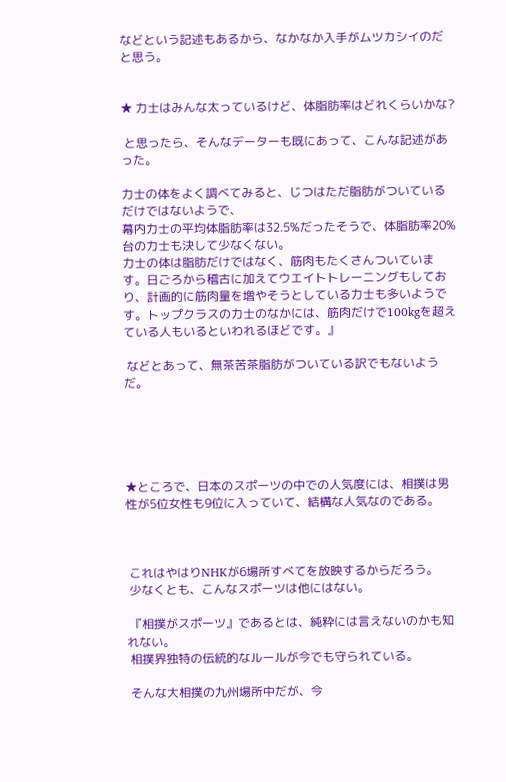などという記述もあるから、なかなか入手がムツカシイのだと思う。


★ 力士はみんな太っているけど、体脂肪率はどれくらいかな?

 と思ったら、そんなデーターも既にあって、こんな記述があった。

力士の体をよく調べてみると、じつはただ脂肪がついているだけではないようで、
幕内力士の平均体脂肪率は32.5%だったそうで、体脂肪率20%台の力士も決して少なくない。
力士の体は脂肪だけではなく、筋肉もたくさんついています。日ごろから稽古に加えてウエイトトレーニングもしており、計画的に筋肉量を増やそうとしている力士も多いようです。トップクラスの力士のなかには、筋肉だけで100kgを超えている人もいるといわれるほどです。』

 などとあって、無茶苦茶脂肪がついている訳でもないようだ。





★ところで、日本のスポーツの中での人気度には、相撲は男性が5位女性も9位に入っていて、結構な人気なのである。



 これはやはりNHKが6場所すべてを放映するからだろう。
 少なくとも、こんなスポーツは他にはない。

 『相撲がスポーツ』であるとは、純粋には言えないのかも知れない。
 相撲界独特の伝統的なルールが今でも守られている。

 そんな大相撲の九州場所中だが、今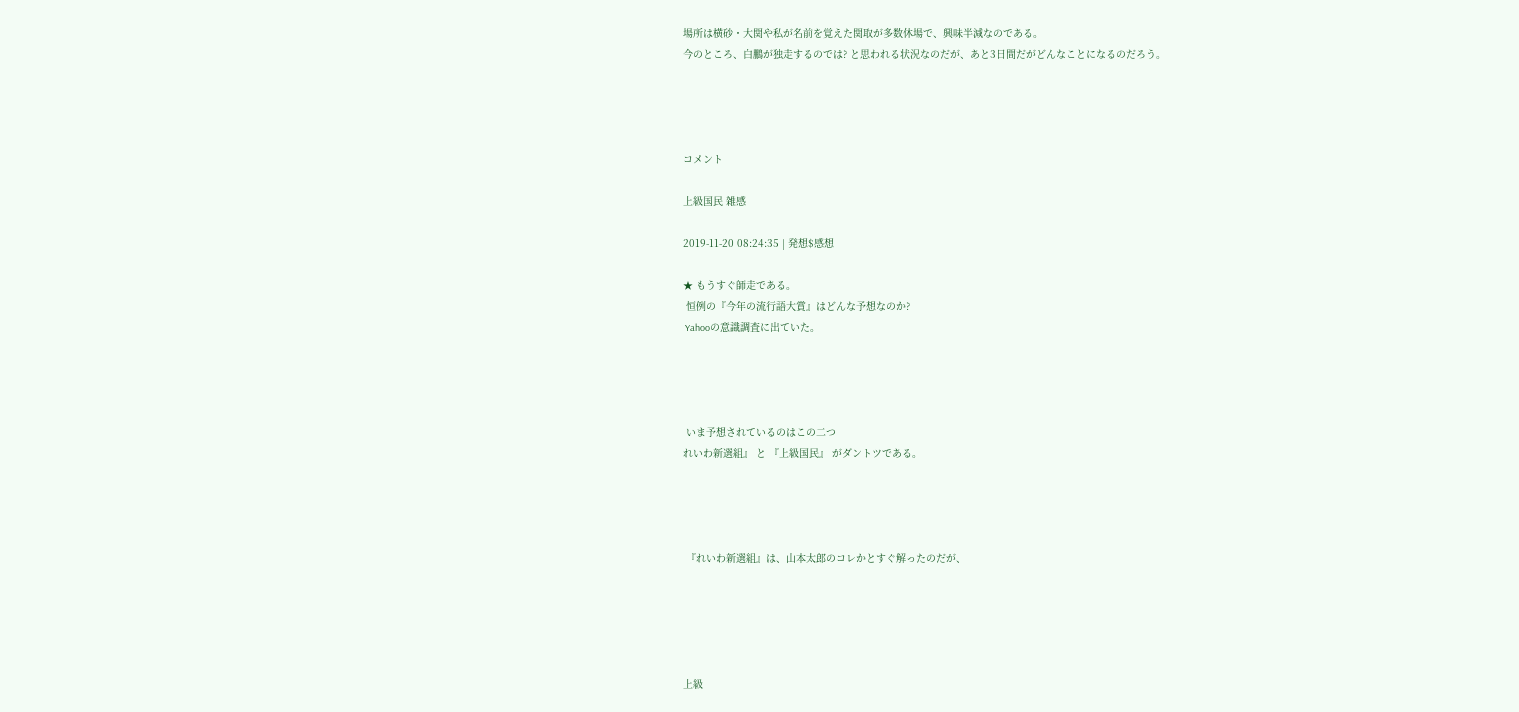場所は横砂・大関や私が名前を覚えた関取が多数休場で、興味半減なのである。
今のところ、白鵬が独走するのでは? と思われる状況なのだが、あと3日間だがどんなことになるのだろう。




コメント

上級国民 雑感

2019-11-20 08:24:35 | 発想$感想

★ もうすぐ師走である。
 恒例の『今年の流行語大賞』はどんな予想なのか?
 Yahooの意識調査に出ていた。




 いま予想されているのはこの二つ
れいわ新選組』 と 『上級国民』 がダントツである。




 『れいわ新選組』は、山本太郎のコレかとすぐ解ったのだが、





上級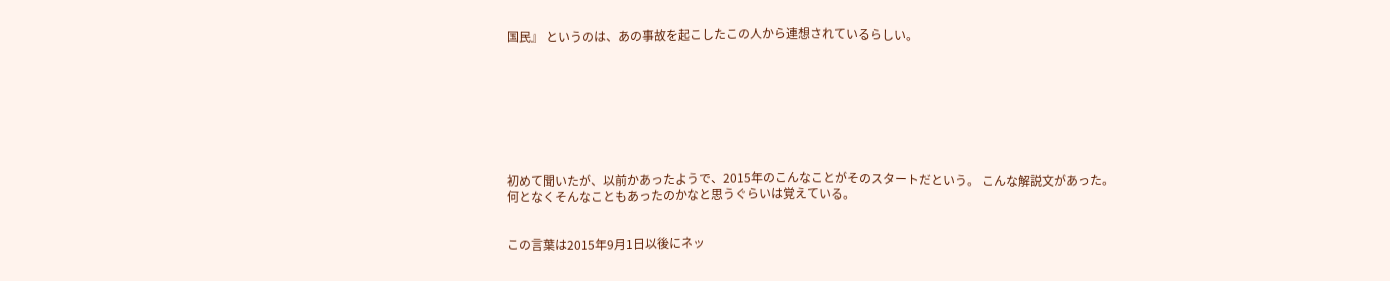国民』 というのは、あの事故を起こしたこの人から連想されているらしい。








初めて聞いたが、以前かあったようで、2015年のこんなことがそのスタートだという。 こんな解説文があった。
何となくそんなこともあったのかなと思うぐらいは覚えている。


この言葉は2015年9月1日以後にネッ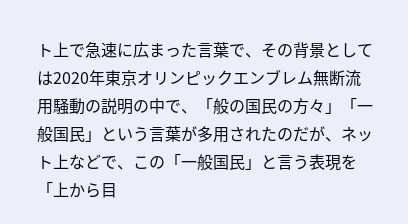ト上で急速に広まった言葉で、その背景としては2020年東京オリンピックエンブレム無断流用騒動の説明の中で、「般の国民の方々」「一般国民」という言葉が多用されたのだが、ネット上などで、この「一般国民」と言う表現を「上から目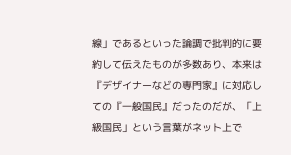線」であるといった論調で批判的に要約して伝えたものが多数あり、本来は『デザイナーなどの専門家』に対応しての『一般国民』だったのだが、「上級国民」という言葉がネット上で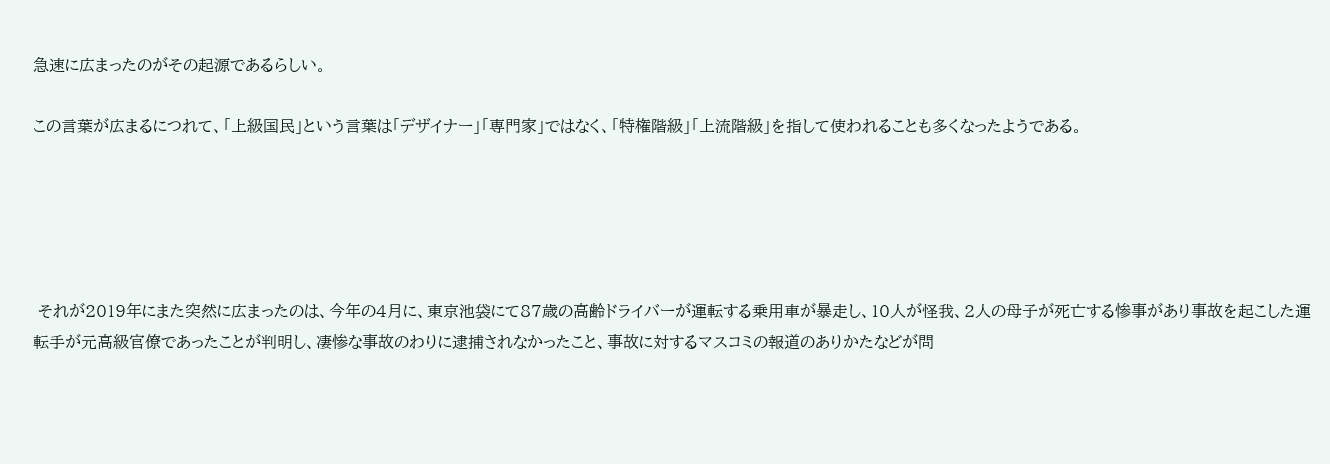急速に広まったのがその起源であるらしい。

この言葉が広まるにつれて、「上級国民」という言葉は「デザイナー」「専門家」ではなく、「特権階級」「上流階級」を指して使われることも多くなったようである。





 それが2019年にまた突然に広まったのは、今年の4月に、東京池袋にて87歳の高齢ドライバーが運転する乗用車が暴走し、10人が怪我、2人の母子が死亡する惨事があり事故を起こした運転手が元高級官僚であったことが判明し、凄惨な事故のわりに逮捕されなかったこと、事故に対するマスコミの報道のありかたなどが問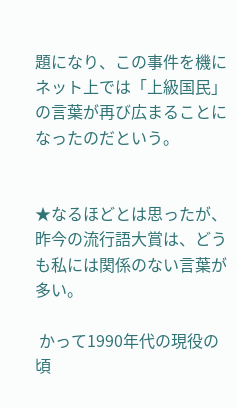題になり、この事件を機にネット上では「上級国民」の言葉が再び広まることになったのだという。


★なるほどとは思ったが、昨今の流行語大賞は、どうも私には関係のない言葉が多い。

 かって1990年代の現役の頃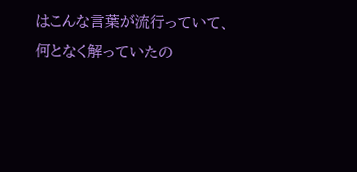はこんな言葉が流行っていて、何となく解っていたの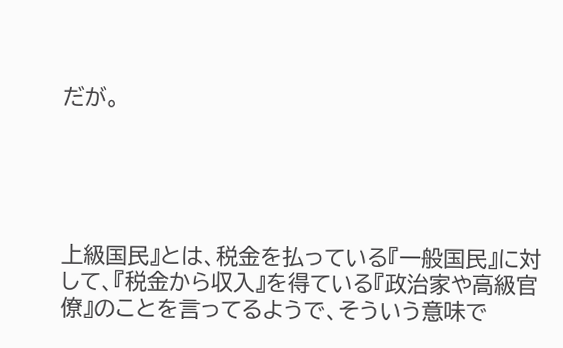だが。





上級国民』とは、税金を払っている『一般国民』に対して、『税金から収入』を得ている『政治家や高級官僚』のことを言ってるようで、そういう意味で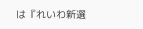は『れいわ新選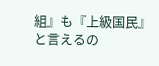組』も『上級国民』 と言えるの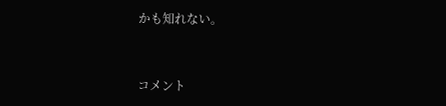かも知れない。


コメント